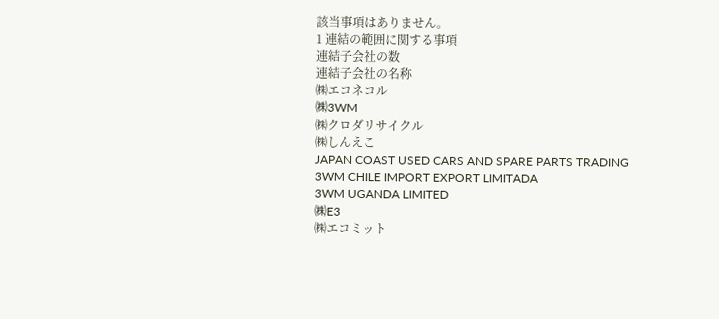該当事項はありません。
1 連結の範囲に関する事項
連結子会社の数
連結子会社の名称
㈱エコネコル
㈱3WM
㈱クロダリサイクル
㈱しんえこ
JAPAN COAST USED CARS AND SPARE PARTS TRADING
3WM CHILE IMPORT EXPORT LIMITADA
3WM UGANDA LIMITED
㈱E3
㈱エコミット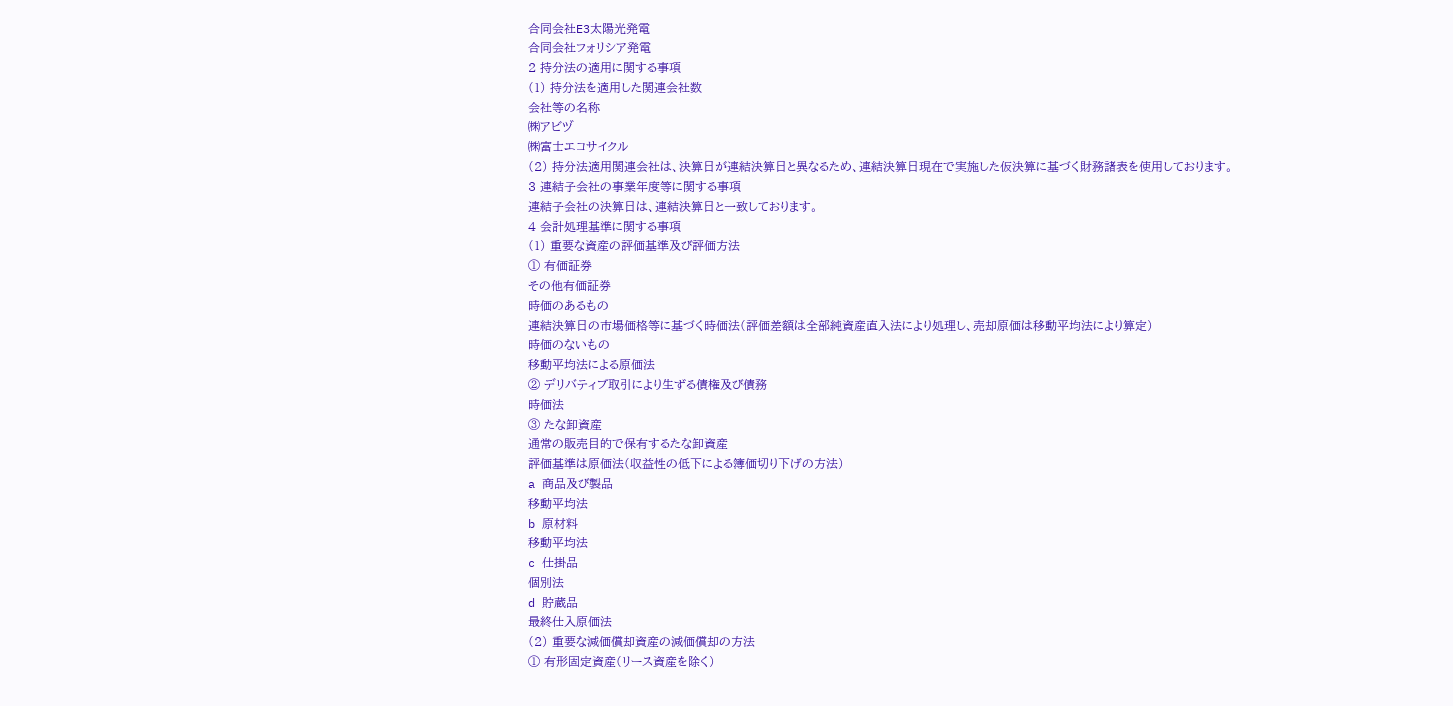合同会社E3太陽光発電
合同会社フォリシア発電
2 持分法の適用に関する事項
(1) 持分法を適用した関連会社数
会社等の名称
㈱アビヅ
㈱富士エコサイクル
(2) 持分法適用関連会社は、決算日が連結決算日と異なるため、連結決算日現在で実施した仮決算に基づく財務諸表を使用しております。
3 連結子会社の事業年度等に関する事項
連結子会社の決算日は、連結決算日と一致しております。
4 会計処理基準に関する事項
(1) 重要な資産の評価基準及び評価方法
① 有価証券
その他有価証券
時価のあるもの
連結決算日の市場価格等に基づく時価法(評価差額は全部純資産直入法により処理し、売却原価は移動平均法により算定)
時価のないもの
移動平均法による原価法
② デリバティブ取引により生ずる債権及び債務
時価法
③ たな卸資産
通常の販売目的で保有するたな卸資産
評価基準は原価法(収益性の低下による簿価切り下げの方法)
a 商品及び製品
移動平均法
b 原材料
移動平均法
c 仕掛品
個別法
d 貯蔵品
最終仕入原価法
(2) 重要な減価償却資産の減価償却の方法
① 有形固定資産(リース資産を除く)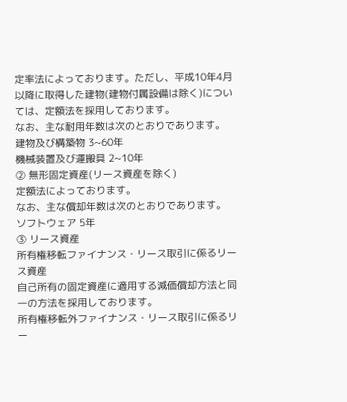定率法によっております。ただし、平成10年4月以降に取得した建物(建物付属設備は除く)については、定額法を採用しております。
なお、主な耐用年数は次のとおりであります。
建物及び構築物 3~60年
機械装置及び運搬具 2~10年
② 無形固定資産(リース資産を除く)
定額法によっております。
なお、主な償却年数は次のとおりであります。
ソフトウェア 5年
③ リース資産
所有権移転ファイナンス・リース取引に係るリース資産
自己所有の固定資産に適用する減価償却方法と同一の方法を採用しております。
所有権移転外ファイナンス・リース取引に係るリー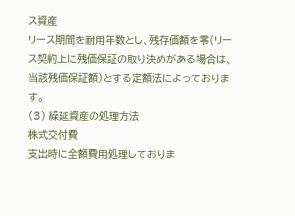ス資産
リース期間を耐用年数とし、残存価額を零(リース契約上に残価保証の取り決めがある場合は、当該残価保証額)とする定額法によっております。
(3) 繰延資産の処理方法
株式交付費
支出時に全額費用処理しておりま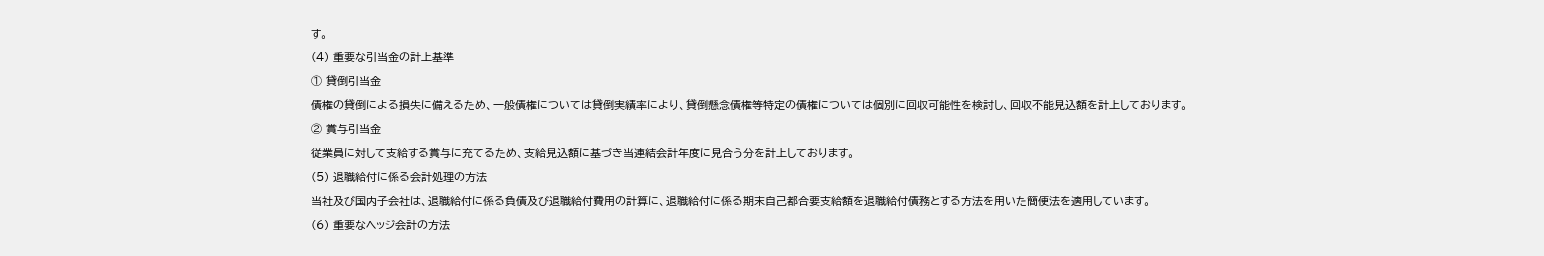す。
(4) 重要な引当金の計上基準
① 貸倒引当金
債権の貸倒による損失に備えるため、一般債権については貸倒実績率により、貸倒懸念債権等特定の債権については個別に回収可能性を検討し、回収不能見込額を計上しております。
② 賞与引当金
従業員に対して支給する賞与に充てるため、支給見込額に基づき当連結会計年度に見合う分を計上しております。
(5) 退職給付に係る会計処理の方法
当社及び国内子会社は、退職給付に係る負債及び退職給付費用の計算に、退職給付に係る期末自己都合要支給額を退職給付債務とする方法を用いた簡便法を適用しています。
(6) 重要なヘッジ会計の方法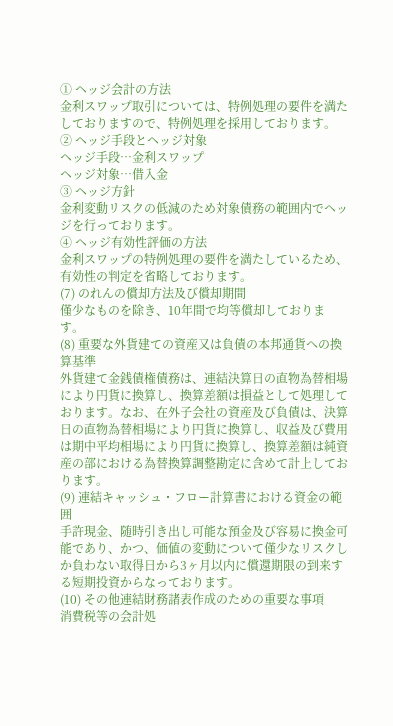① ヘッジ会計の方法
金利スワップ取引については、特例処理の要件を満たしておりますので、特例処理を採用しております。
② ヘッジ手段とヘッジ対象
ヘッジ手段…金利スワップ
ヘッジ対象…借入金
③ ヘッジ方針
金利変動リスクの低減のため対象債務の範囲内でヘッジを行っております。
④ ヘッジ有効性評価の方法
金利スワップの特例処理の要件を満たしているため、有効性の判定を省略しております。
(7) のれんの償却方法及び償却期間
僅少なものを除き、10年間で均等償却しております。
(8) 重要な外貨建ての資産又は負債の本邦通貨への換算基準
外貨建て金銭債権債務は、連結決算日の直物為替相場により円貨に換算し、換算差額は損益として処理しております。なお、在外子会社の資産及び負債は、決算日の直物為替相場により円貨に換算し、収益及び費用は期中平均相場により円貨に換算し、換算差額は純資産の部における為替換算調整勘定に含めて計上しております。
(9) 連結キャッシュ・フロー計算書における資金の範囲
手許現金、随時引き出し可能な預金及び容易に換金可能であり、かつ、価値の変動について僅少なリスクしか負わない取得日から3ヶ月以内に償還期限の到来する短期投資からなっております。
(10) その他連結財務諸表作成のための重要な事項
消費税等の会計処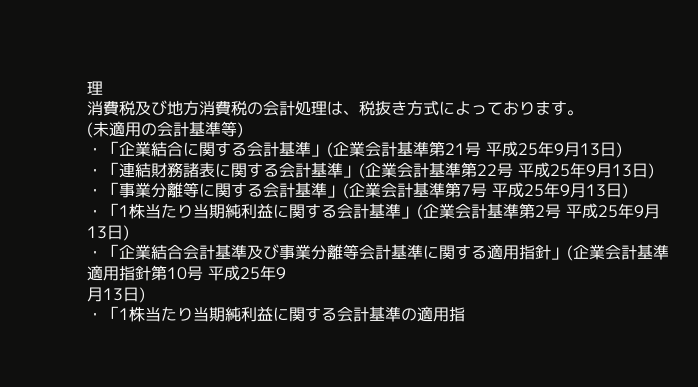理
消費税及び地方消費税の会計処理は、税抜き方式によっております。
(未適用の会計基準等)
・「企業結合に関する会計基準」(企業会計基準第21号 平成25年9月13日)
・「連結財務諸表に関する会計基準」(企業会計基準第22号 平成25年9月13日)
・「事業分離等に関する会計基準」(企業会計基準第7号 平成25年9月13日)
・「1株当たり当期純利益に関する会計基準」(企業会計基準第2号 平成25年9月13日)
・「企業結合会計基準及び事業分離等会計基準に関する適用指針」(企業会計基準適用指針第10号 平成25年9
月13日)
・「1株当たり当期純利益に関する会計基準の適用指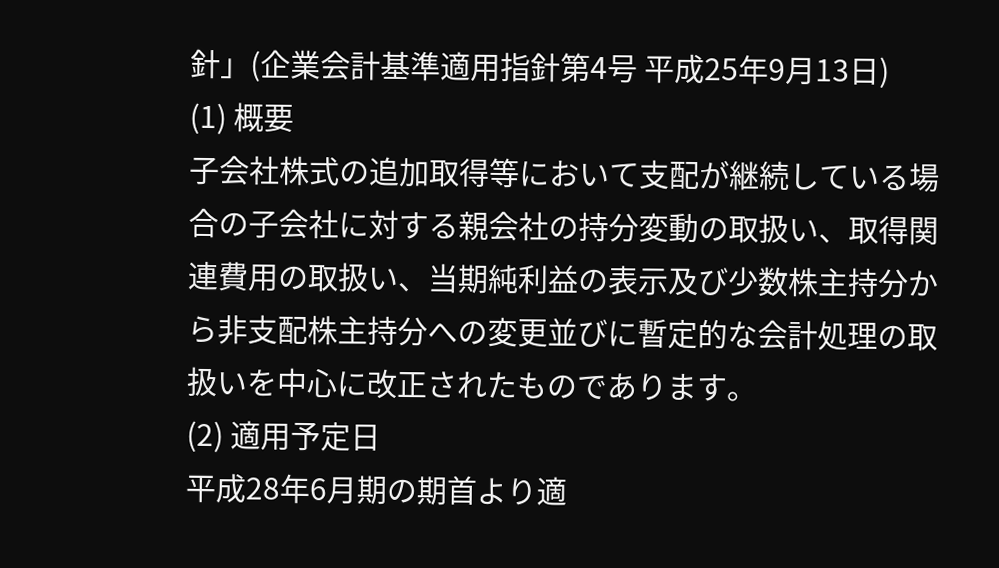針」(企業会計基準適用指針第4号 平成25年9月13日)
(1) 概要
子会社株式の追加取得等において支配が継続している場合の子会社に対する親会社の持分変動の取扱い、取得関連費用の取扱い、当期純利益の表示及び少数株主持分から非支配株主持分への変更並びに暫定的な会計処理の取扱いを中心に改正されたものであります。
(2) 適用予定日
平成28年6月期の期首より適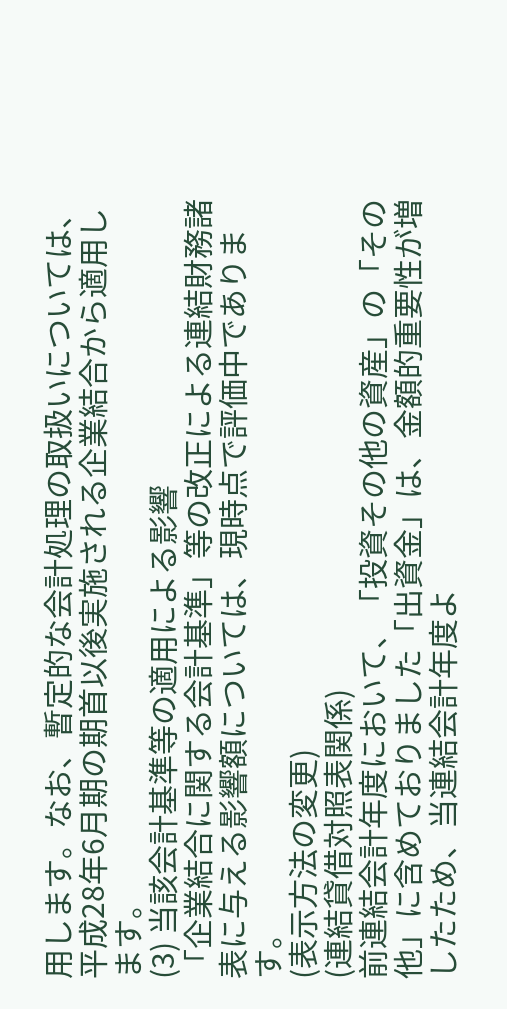用します。なお、暫定的な会計処理の取扱いについては、平成28年6月期の期首以後実施される企業結合から適用します。
(3) 当該会計基準等の適用による影響
「企業結合に関する会計基準」等の改正による連結財務諸表に与える影響額については、現時点で評価中であります。
(表示方法の変更)
(連結貸借対照表関係)
前連結会計年度において、「投資その他の資産」の「その他」に含めておりました「出資金」は、金額的重要性が増したため、当連結会計年度よ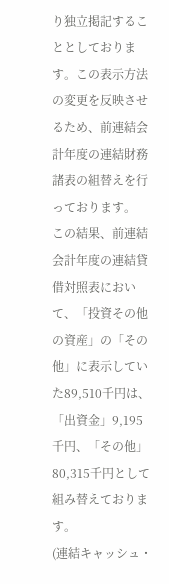り独立掲記することとしております。この表示方法の変更を反映させるため、前連結会計年度の連結財務諸表の組替えを行っております。
この結果、前連結会計年度の連結貸借対照表において、「投資その他の資産」の「その他」に表示していた89,510千円は、「出資金」9,195千円、「その他」80,315千円として組み替えております。
(連結キャッシュ・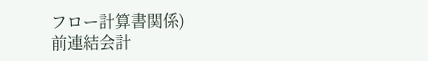フロー計算書関係)
前連結会計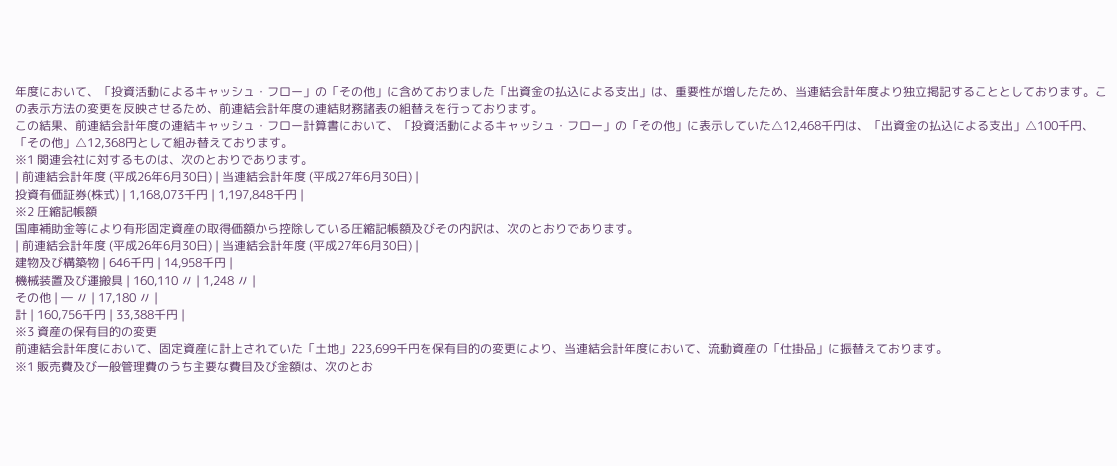年度において、「投資活動によるキャッシュ・フロー」の「その他」に含めておりました「出資金の払込による支出」は、重要性が増したため、当連結会計年度より独立掲記することとしております。この表示方法の変更を反映させるため、前連結会計年度の連結財務諸表の組替えを行っております。
この結果、前連結会計年度の連結キャッシュ・フロー計算書において、「投資活動によるキャッシュ・フロー」の「その他」に表示していた△12,468千円は、「出資金の払込による支出」△100千円、「その他」△12,368円として組み替えております。
※1 関連会社に対するものは、次のとおりであります。
| 前連結会計年度 (平成26年6月30日) | 当連結会計年度 (平成27年6月30日) |
投資有価証券(株式) | 1,168,073千円 | 1,197,848千円 |
※2 圧縮記帳額
国庫補助金等により有形固定資産の取得価額から控除している圧縮記帳額及びその内訳は、次のとおりであります。
| 前連結会計年度 (平成26年6月30日) | 当連結会計年度 (平成27年6月30日) |
建物及び構築物 | 646千円 | 14,958千円 |
機械装置及び運搬具 | 160,110 〃 | 1,248 〃 |
その他 | ― 〃 | 17,180 〃 |
計 | 160,756千円 | 33,388千円 |
※3 資産の保有目的の変更
前連結会計年度において、固定資産に計上されていた「土地」223,699千円を保有目的の変更により、当連結会計年度において、流動資産の「仕掛品」に振替えております。
※1 販売費及び一般管理費のうち主要な費目及び金額は、次のとお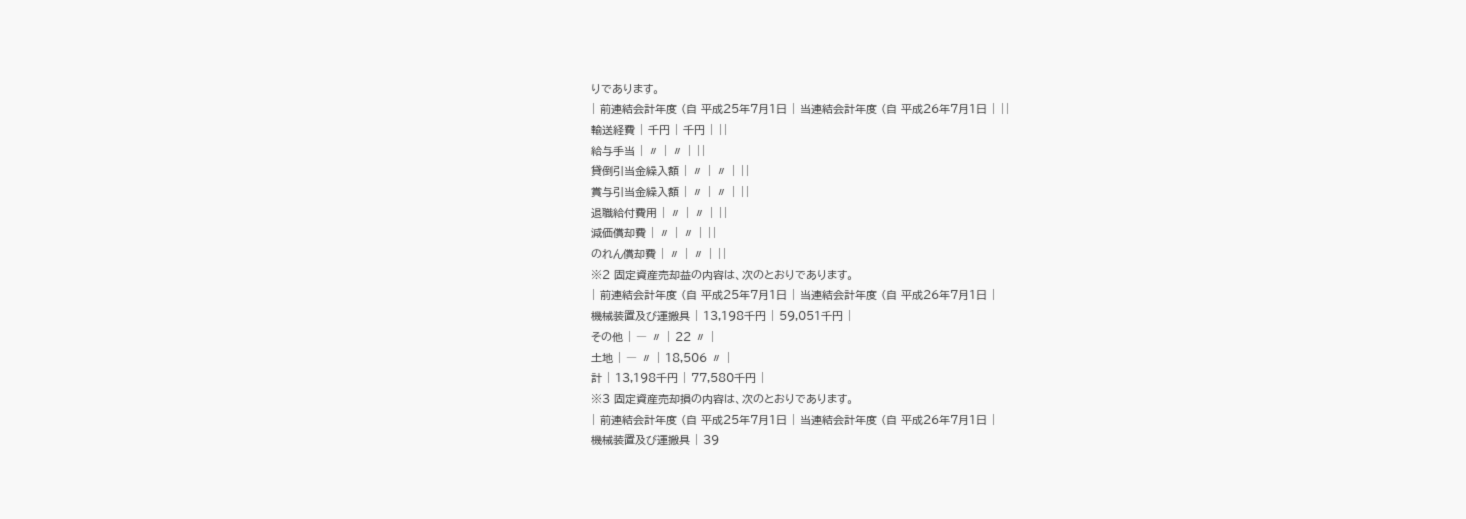りであります。
| 前連結会計年度 (自 平成25年7月1日 | 当連結会計年度 (自 平成26年7月1日 | ||
輸送経費 | 千円 | 千円 | ||
給与手当 | 〃 | 〃 | ||
貸倒引当金繰入額 | 〃 | 〃 | ||
賞与引当金繰入額 | 〃 | 〃 | ||
退職給付費用 | 〃 | 〃 | ||
減価償却費 | 〃 | 〃 | ||
のれん償却費 | 〃 | 〃 | ||
※2 固定資産売却益の内容は、次のとおりであります。
| 前連結会計年度 (自 平成25年7月1日 | 当連結会計年度 (自 平成26年7月1日 |
機械装置及び運搬具 | 13,198千円 | 59,051千円 |
その他 | ― 〃 | 22 〃 |
土地 | ― 〃 | 18,506 〃 |
計 | 13,198千円 | 77,580千円 |
※3 固定資産売却損の内容は、次のとおりであります。
| 前連結会計年度 (自 平成25年7月1日 | 当連結会計年度 (自 平成26年7月1日 |
機械装置及び運搬具 | 39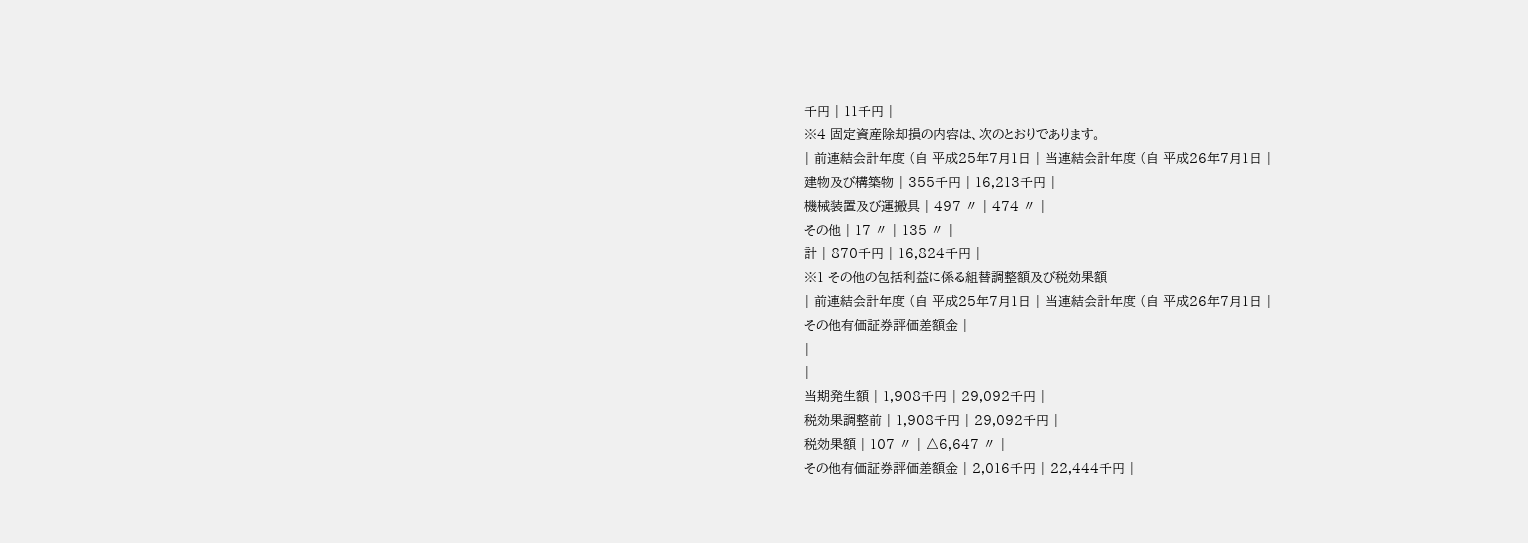千円 | 11千円 |
※4 固定資産除却損の内容は、次のとおりであります。
| 前連結会計年度 (自 平成25年7月1日 | 当連結会計年度 (自 平成26年7月1日 |
建物及び構築物 | 355千円 | 16,213千円 |
機械装置及び運搬具 | 497 〃 | 474 〃 |
その他 | 17 〃 | 135 〃 |
計 | 870千円 | 16,824千円 |
※1 その他の包括利益に係る組替調整額及び税効果額
| 前連結会計年度 (自 平成25年7月1日 | 当連結会計年度 (自 平成26年7月1日 |
その他有価証券評価差額金 |
|
|
当期発生額 | 1,908千円 | 29,092千円 |
税効果調整前 | 1,908千円 | 29,092千円 |
税効果額 | 107 〃 | △6,647 〃 |
その他有価証券評価差額金 | 2,016千円 | 22,444千円 |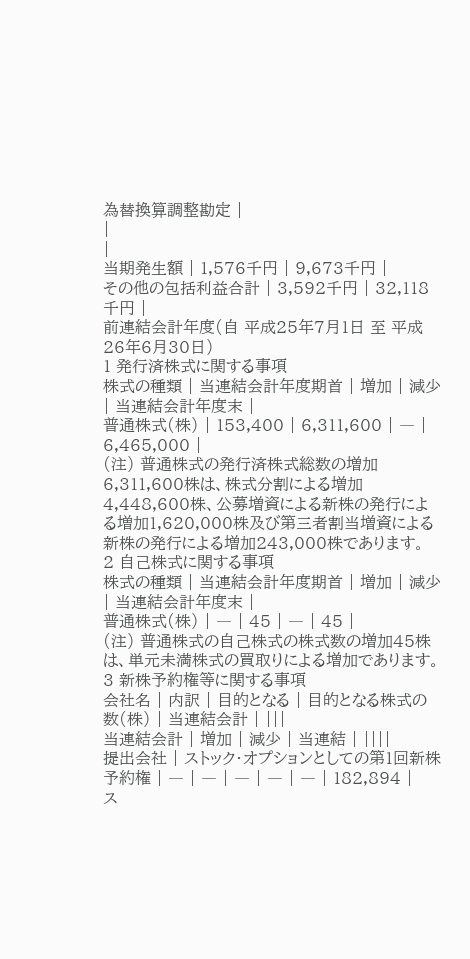為替換算調整勘定 |
|
|
当期発生額 | 1,576千円 | 9,673千円 |
その他の包括利益合計 | 3,592千円 | 32,118千円 |
前連結会計年度(自 平成25年7月1日 至 平成26年6月30日)
1 発行済株式に関する事項
株式の種類 | 当連結会計年度期首 | 増加 | 減少 | 当連結会計年度末 |
普通株式(株) | 153,400 | 6,311,600 | ― | 6,465,000 |
(注) 普通株式の発行済株式総数の増加6,311,600株は、株式分割による増加4,448,600株、公募増資による新株の発行による増加1,620,000株及び第三者割当増資による新株の発行による増加243,000株であります。
2 自己株式に関する事項
株式の種類 | 当連結会計年度期首 | 増加 | 減少 | 当連結会計年度末 |
普通株式(株) | ― | 45 | ― | 45 |
(注) 普通株式の自己株式の株式数の増加45株は、単元未満株式の買取りによる増加であります。
3 新株予約権等に関する事項
会社名 | 内訳 | 目的となる | 目的となる株式の数(株) | 当連結会計 | |||
当連結会計 | 増加 | 減少 | 当連結 | ||||
提出会社 | ストック・オプションとしての第1回新株予約権 | ― | ― | ― | ― | ― | 182,894 |
ス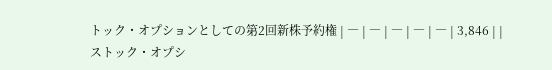トック・オプションとしての第2回新株予約権 | ― | ― | ― | ― | ― | 3,846 | |
ストック・オプシ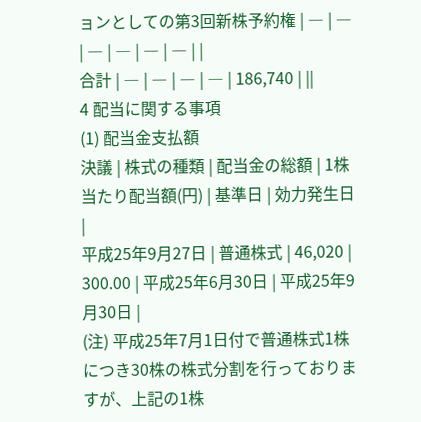ョンとしての第3回新株予約権 | ― | ― | ― | ― | ― | ― | |
合計 | ― | ― | ― | ― | 186,740 | ||
4 配当に関する事項
(1) 配当金支払額
決議 | 株式の種類 | 配当金の総額 | 1株当たり配当額(円) | 基準日 | 効力発生日 |
平成25年9月27日 | 普通株式 | 46,020 | 300.00 | 平成25年6月30日 | 平成25年9月30日 |
(注) 平成25年7月1日付で普通株式1株につき30株の株式分割を行っておりますが、上記の1株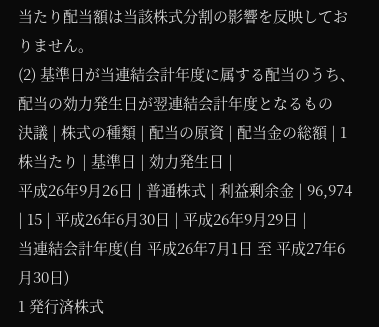当たり配当額は当該株式分割の影響を反映しておりません。
(2) 基準日が当連結会計年度に属する配当のうち、配当の効力発生日が翌連結会計年度となるもの
決議 | 株式の種類 | 配当の原資 | 配当金の総額 | 1株当たり | 基準日 | 効力発生日 |
平成26年9月26日 | 普通株式 | 利益剰余金 | 96,974 | 15 | 平成26年6月30日 | 平成26年9月29日 |
当連結会計年度(自 平成26年7月1日 至 平成27年6月30日)
1 発行済株式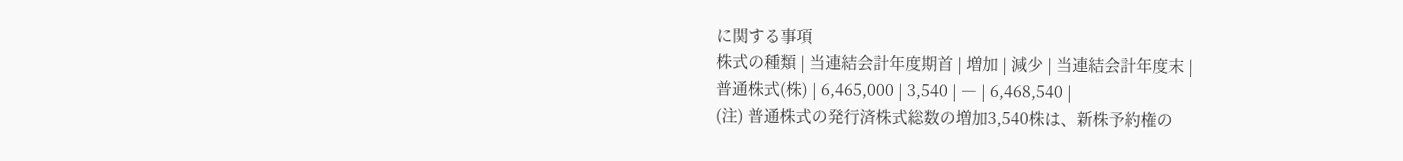に関する事項
株式の種類 | 当連結会計年度期首 | 増加 | 減少 | 当連結会計年度末 |
普通株式(株) | 6,465,000 | 3,540 | ― | 6,468,540 |
(注) 普通株式の発行済株式総数の増加3,540株は、新株予約権の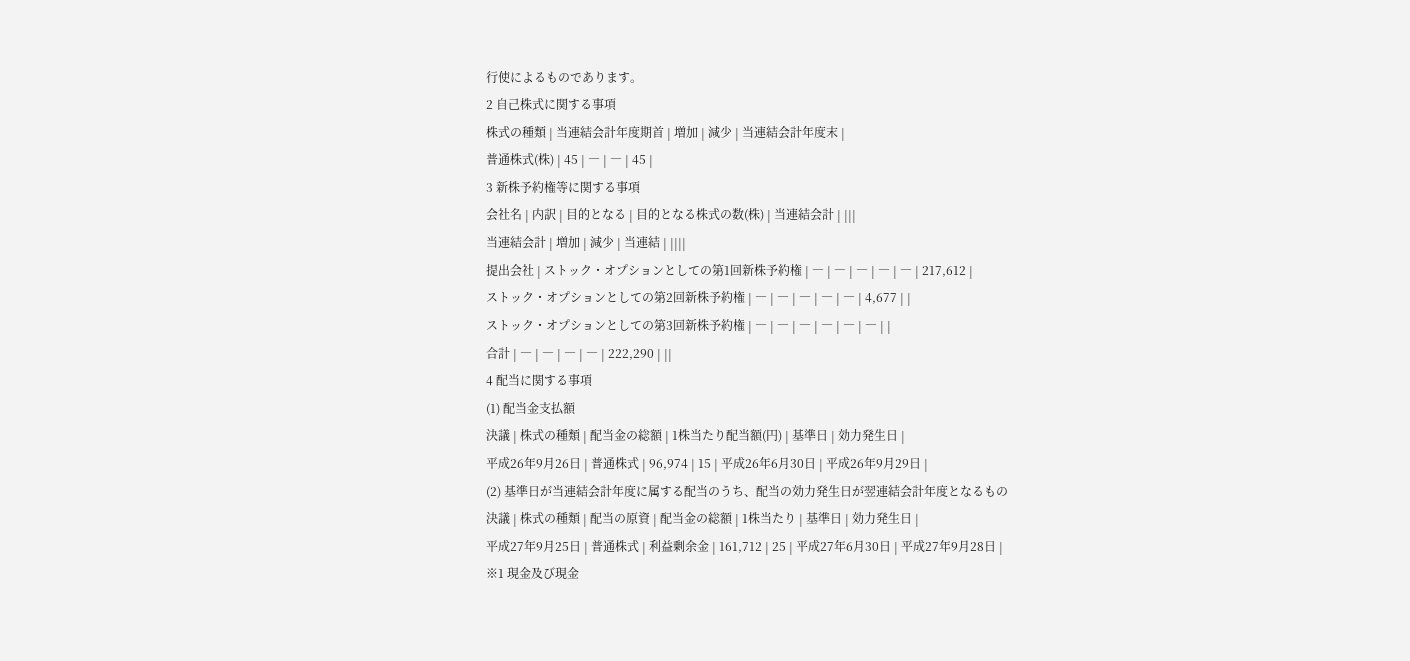行使によるものであります。
2 自己株式に関する事項
株式の種類 | 当連結会計年度期首 | 増加 | 減少 | 当連結会計年度末 |
普通株式(株) | 45 | ― | ― | 45 |
3 新株予約権等に関する事項
会社名 | 内訳 | 目的となる | 目的となる株式の数(株) | 当連結会計 | |||
当連結会計 | 増加 | 減少 | 当連結 | ||||
提出会社 | ストック・オプションとしての第1回新株予約権 | ― | ― | ― | ― | ― | 217,612 |
ストック・オプションとしての第2回新株予約権 | ― | ― | ― | ― | ― | 4,677 | |
ストック・オプションとしての第3回新株予約権 | ― | ― | ― | ― | ― | ― | |
合計 | ― | ― | ― | ― | 222,290 | ||
4 配当に関する事項
(1) 配当金支払額
決議 | 株式の種類 | 配当金の総額 | 1株当たり配当額(円) | 基準日 | 効力発生日 |
平成26年9月26日 | 普通株式 | 96,974 | 15 | 平成26年6月30日 | 平成26年9月29日 |
(2) 基準日が当連結会計年度に属する配当のうち、配当の効力発生日が翌連結会計年度となるもの
決議 | 株式の種類 | 配当の原資 | 配当金の総額 | 1株当たり | 基準日 | 効力発生日 |
平成27年9月25日 | 普通株式 | 利益剰余金 | 161,712 | 25 | 平成27年6月30日 | 平成27年9月28日 |
※1 現金及び現金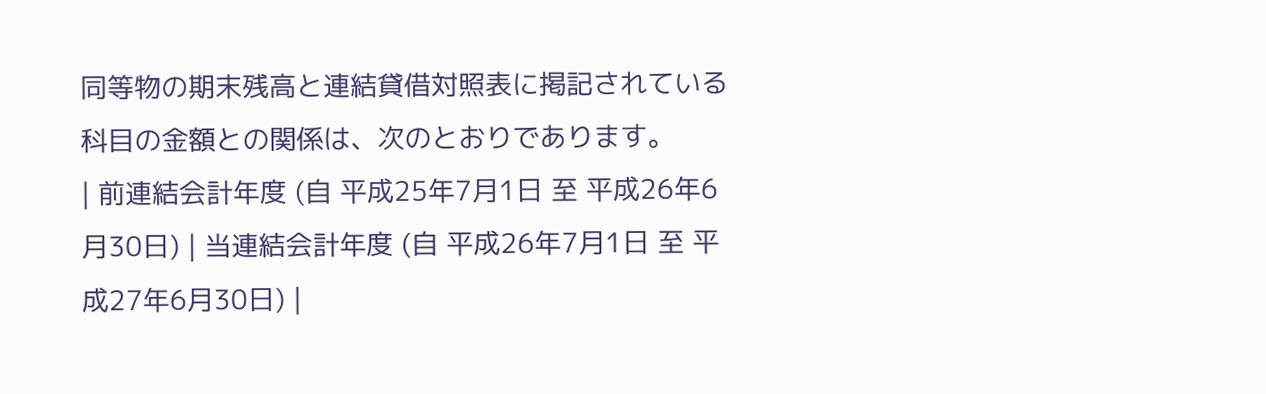同等物の期末残高と連結貸借対照表に掲記されている科目の金額との関係は、次のとおりであります。
| 前連結会計年度 (自 平成25年7月1日 至 平成26年6月30日) | 当連結会計年度 (自 平成26年7月1日 至 平成27年6月30日) |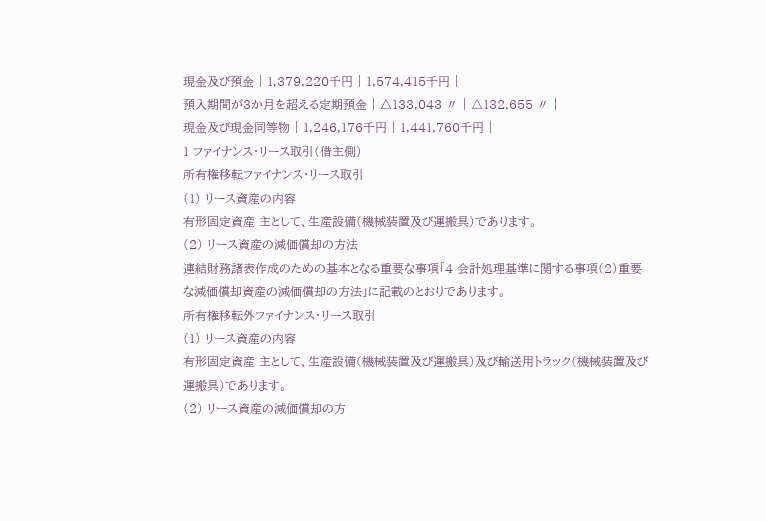現金及び預金 | 1,379,220千円 | 1,574,415千円 |
預入期間が3か月を超える定期預金 | △133,043 〃 | △132,655 〃 |
現金及び現金同等物 | 1,246,176千円 | 1,441,760千円 |
1 ファイナンス・リース取引(借主側)
所有権移転ファイナンス・リース取引
(1) リース資産の内容
有形固定資産 主として、生産設備(機械装置及び運搬具)であります。
(2) リース資産の減価償却の方法
連結財務諸表作成のための基本となる重要な事項「4 会計処理基準に関する事項(2)重要な減価償却資産の減価償却の方法」に記載のとおりであります。
所有権移転外ファイナンス・リース取引
(1) リース資産の内容
有形固定資産 主として、生産設備(機械装置及び運搬具)及び輸送用トラック(機械装置及び運搬具)であります。
(2) リース資産の減価償却の方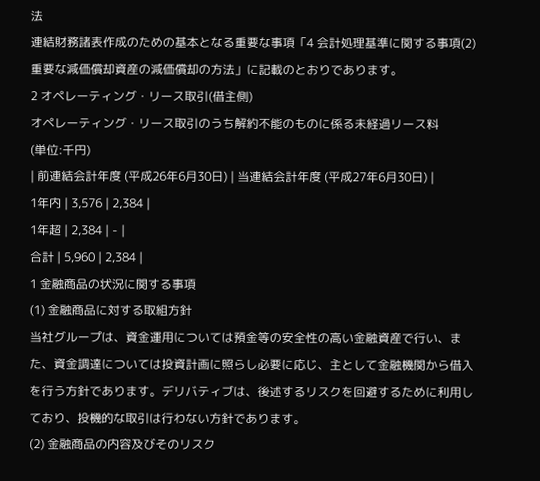法
連結財務諸表作成のための基本となる重要な事項「4 会計処理基準に関する事項(2)重要な減価償却資産の減価償却の方法」に記載のとおりであります。
2 オペレーティング・リース取引(借主側)
オペレーティング・リース取引のうち解約不能のものに係る未経過リース料
(単位:千円)
| 前連結会計年度 (平成26年6月30日) | 当連結会計年度 (平成27年6月30日) |
1年内 | 3,576 | 2,384 |
1年超 | 2,384 | - |
合計 | 5,960 | 2,384 |
1 金融商品の状況に関する事項
(1) 金融商品に対する取組方針
当社グループは、資金運用については預金等の安全性の高い金融資産で行い、また、資金調達については投資計画に照らし必要に応じ、主として金融機関から借入を行う方針であります。デリバティブは、後述するリスクを回避するために利用しており、投機的な取引は行わない方針であります。
(2) 金融商品の内容及びそのリスク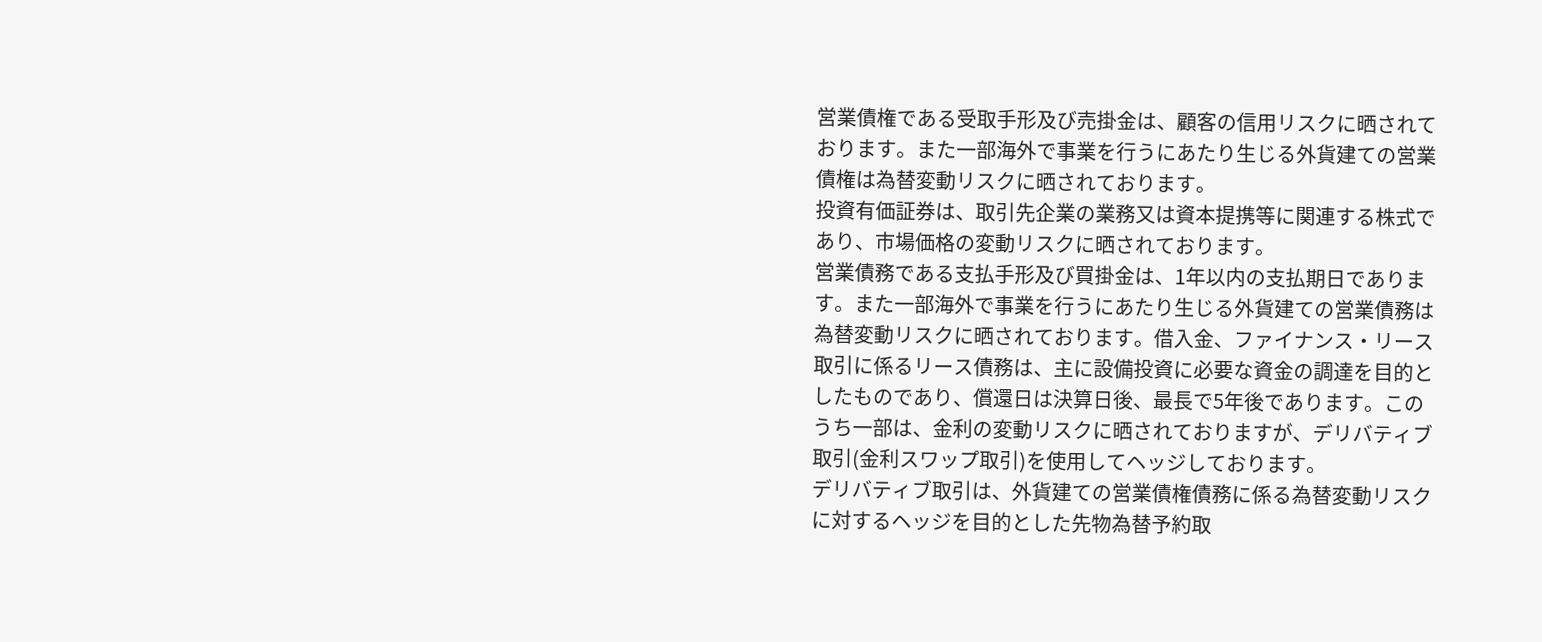営業債権である受取手形及び売掛金は、顧客の信用リスクに晒されております。また一部海外で事業を行うにあたり生じる外貨建ての営業債権は為替変動リスクに晒されております。
投資有価証券は、取引先企業の業務又は資本提携等に関連する株式であり、市場価格の変動リスクに晒されております。
営業債務である支払手形及び買掛金は、1年以内の支払期日であります。また一部海外で事業を行うにあたり生じる外貨建ての営業債務は為替変動リスクに晒されております。借入金、ファイナンス・リース取引に係るリース債務は、主に設備投資に必要な資金の調達を目的としたものであり、償還日は決算日後、最長で5年後であります。このうち一部は、金利の変動リスクに晒されておりますが、デリバティブ取引(金利スワップ取引)を使用してヘッジしております。
デリバティブ取引は、外貨建ての営業債権債務に係る為替変動リスクに対するヘッジを目的とした先物為替予約取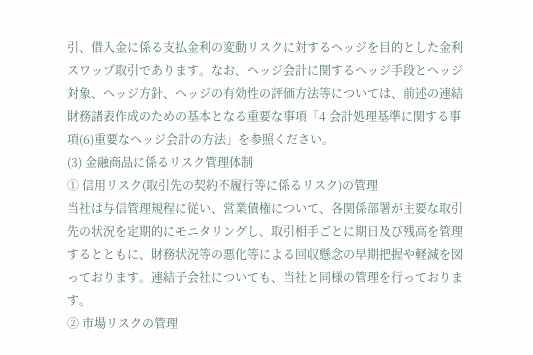引、借入金に係る支払金利の変動リスクに対するヘッジを目的とした金利スワップ取引であります。なお、ヘッジ会計に関するヘッジ手段とヘッジ対象、ヘッジ方針、ヘッジの有効性の評価方法等については、前述の連結財務諸表作成のための基本となる重要な事項「4 会計処理基準に関する事項(6)重要なヘッジ会計の方法」を参照ください。
(3) 金融商品に係るリスク管理体制
① 信用リスク(取引先の契約不履行等に係るリスク)の管理
当社は与信管理規程に従い、営業債権について、各関係部署が主要な取引先の状況を定期的にモニタリングし、取引相手ごとに期日及び残高を管理するとともに、財務状況等の悪化等による回収懸念の早期把握や軽減を図っております。連結子会社についても、当社と同様の管理を行っております。
② 市場リスクの管理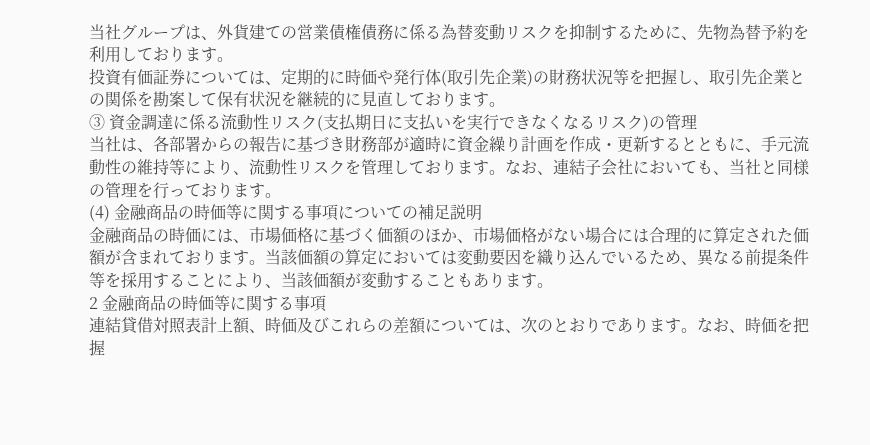当社グループは、外貨建ての営業債権債務に係る為替変動リスクを抑制するために、先物為替予約を利用しております。
投資有価証券については、定期的に時価や発行体(取引先企業)の財務状況等を把握し、取引先企業との関係を勘案して保有状況を継続的に見直しております。
③ 資金調達に係る流動性リスク(支払期日に支払いを実行できなくなるリスク)の管理
当社は、各部署からの報告に基づき財務部が適時に資金繰り計画を作成・更新するとともに、手元流動性の維持等により、流動性リスクを管理しております。なお、連結子会社においても、当社と同様の管理を行っております。
(4) 金融商品の時価等に関する事項についての補足説明
金融商品の時価には、市場価格に基づく価額のほか、市場価格がない場合には合理的に算定された価額が含まれております。当該価額の算定においては変動要因を織り込んでいるため、異なる前提条件等を採用することにより、当該価額が変動することもあります。
2 金融商品の時価等に関する事項
連結貸借対照表計上額、時価及びこれらの差額については、次のとおりであります。なお、時価を把握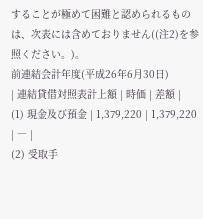することが極めて困難と認められるものは、次表には含めておりません((注2)を参照ください。)。
前連結会計年度(平成26年6月30日)
| 連結貸借対照表計上額 | 時価 | 差額 |
(1) 現金及び預金 | 1,379,220 | 1,379,220 | ― |
(2) 受取手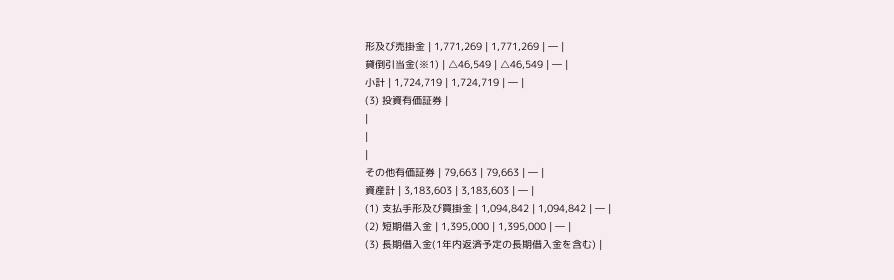形及び売掛金 | 1,771,269 | 1,771,269 | ― |
貸倒引当金(※1) | △46,549 | △46,549 | ― |
小計 | 1,724,719 | 1,724,719 | ― |
(3) 投資有価証券 |
|
|
|
その他有価証券 | 79,663 | 79,663 | ― |
資産計 | 3,183,603 | 3,183,603 | ― |
(1) 支払手形及び買掛金 | 1,094,842 | 1,094,842 | ― |
(2) 短期借入金 | 1,395,000 | 1,395,000 | ― |
(3) 長期借入金(1年内返済予定の長期借入金を含む) |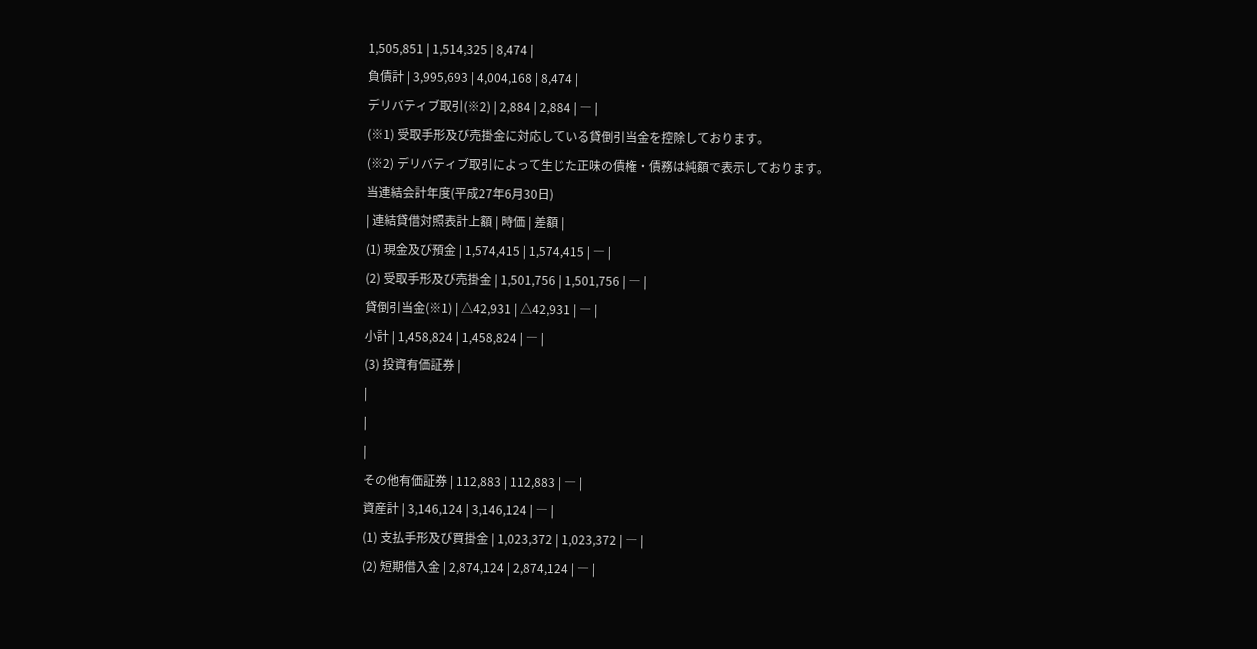1,505,851 | 1,514,325 | 8,474 |
負債計 | 3,995,693 | 4,004,168 | 8,474 |
デリバティブ取引(※2) | 2,884 | 2,884 | ― |
(※1) 受取手形及び売掛金に対応している貸倒引当金を控除しております。
(※2) デリバティブ取引によって生じた正味の債権・債務は純額で表示しております。
当連結会計年度(平成27年6月30日)
| 連結貸借対照表計上額 | 時価 | 差額 |
(1) 現金及び預金 | 1,574,415 | 1,574,415 | ― |
(2) 受取手形及び売掛金 | 1,501,756 | 1,501,756 | ― |
貸倒引当金(※1) | △42,931 | △42,931 | ― |
小計 | 1,458,824 | 1,458,824 | ― |
(3) 投資有価証券 |
|
|
|
その他有価証券 | 112,883 | 112,883 | ― |
資産計 | 3,146,124 | 3,146,124 | ― |
(1) 支払手形及び買掛金 | 1,023,372 | 1,023,372 | ― |
(2) 短期借入金 | 2,874,124 | 2,874,124 | ― |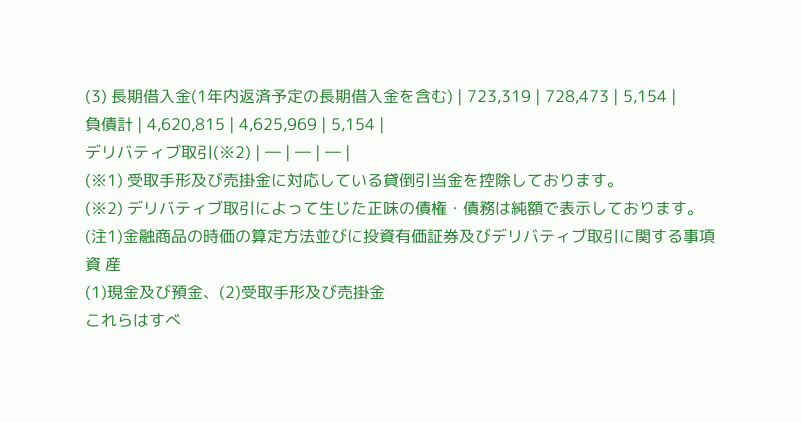(3) 長期借入金(1年内返済予定の長期借入金を含む) | 723,319 | 728,473 | 5,154 |
負債計 | 4,620,815 | 4,625,969 | 5,154 |
デリバティブ取引(※2) | ― | ― | ― |
(※1) 受取手形及び売掛金に対応している貸倒引当金を控除しております。
(※2) デリバティブ取引によって生じた正味の債権・債務は純額で表示しております。
(注1)金融商品の時価の算定方法並びに投資有価証券及びデリバティブ取引に関する事項
資 産
(1)現金及び預金、(2)受取手形及び売掛金
これらはすべ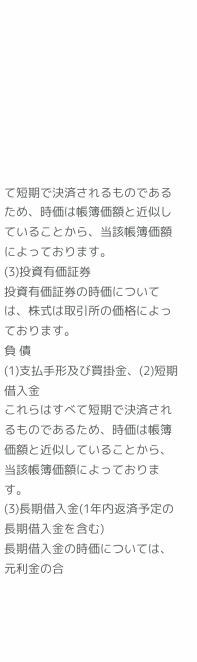て短期で決済されるものであるため、時価は帳簿価額と近似していることから、当該帳簿価額によっております。
(3)投資有価証券
投資有価証券の時価については、株式は取引所の価格によっております。
負 債
(1)支払手形及び買掛金、(2)短期借入金
これらはすべて短期で決済されるものであるため、時価は帳簿価額と近似していることから、当該帳簿価額によっております。
(3)長期借入金(1年内返済予定の長期借入金を含む)
長期借入金の時価については、元利金の合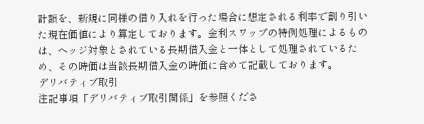計額を、新規に同様の借り入れを行った場合に想定される利率で割り引いた現在価値により算定しております。金利スワップの特例処理によるものは、ヘッジ対象とされている長期借入金と一体として処理されているため、その時価は当該長期借入金の時価に含めて記載しております。
デリバティブ取引
注記事項「デリバティブ取引関係」を参照くださ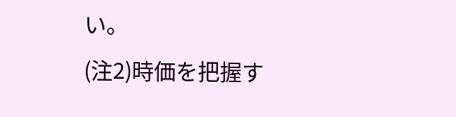い。
(注2)時価を把握す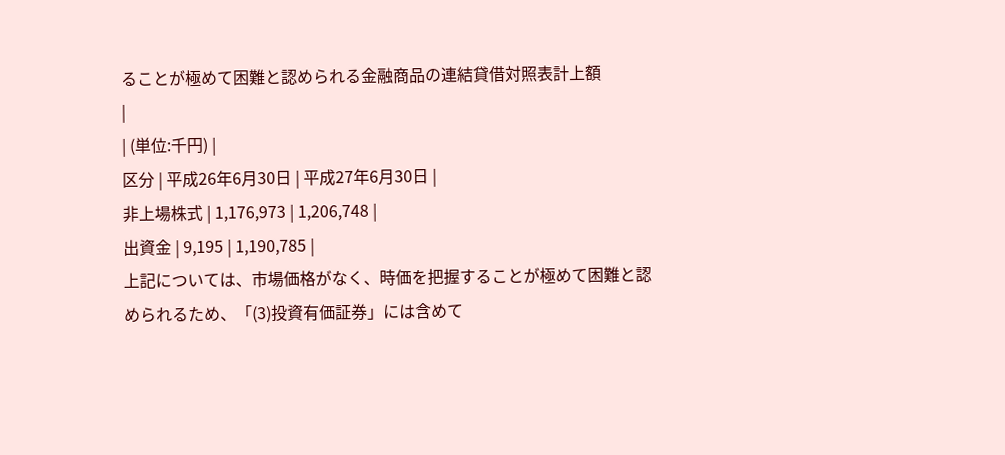ることが極めて困難と認められる金融商品の連結貸借対照表計上額
|
| (単位:千円) |
区分 | 平成26年6月30日 | 平成27年6月30日 |
非上場株式 | 1,176,973 | 1,206,748 |
出資金 | 9,195 | 1,190,785 |
上記については、市場価格がなく、時価を把握することが極めて困難と認められるため、「(3)投資有価証券」には含めて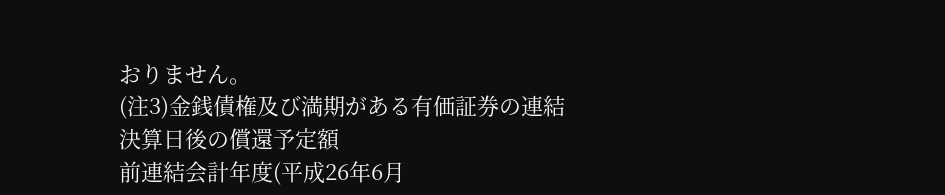おりません。
(注3)金銭債権及び満期がある有価証券の連結決算日後の償還予定額
前連結会計年度(平成26年6月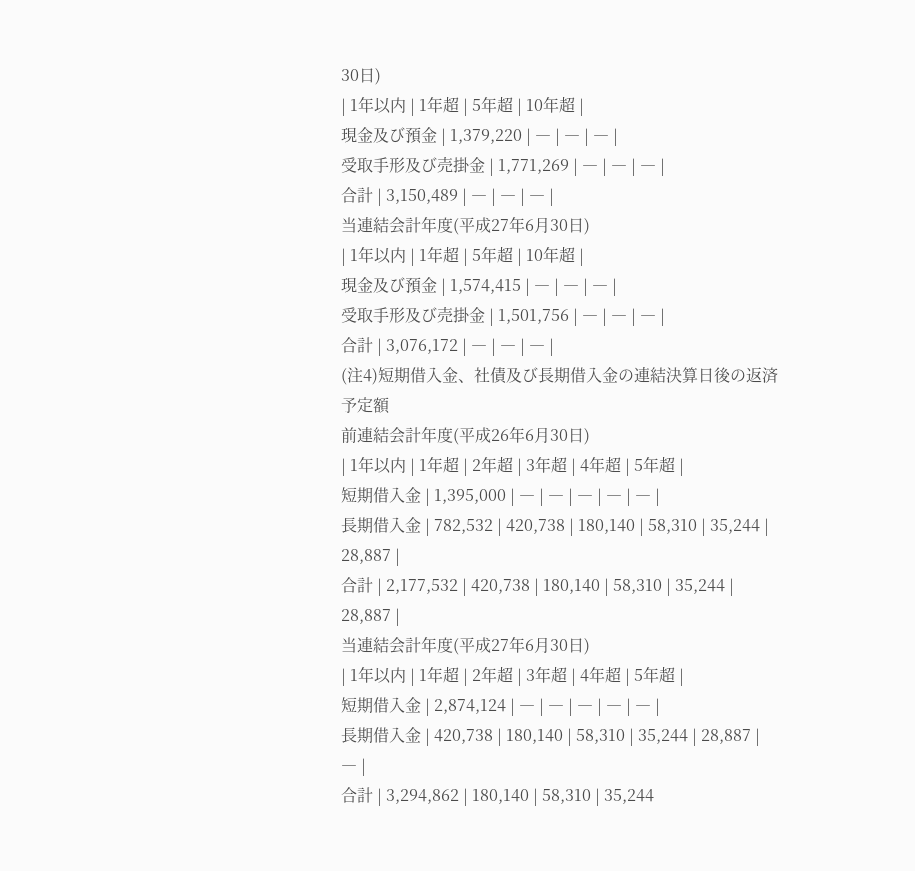30日)
| 1年以内 | 1年超 | 5年超 | 10年超 |
現金及び預金 | 1,379,220 | ― | ― | ― |
受取手形及び売掛金 | 1,771,269 | ― | ― | ― |
合計 | 3,150,489 | ― | ― | ― |
当連結会計年度(平成27年6月30日)
| 1年以内 | 1年超 | 5年超 | 10年超 |
現金及び預金 | 1,574,415 | ― | ― | ― |
受取手形及び売掛金 | 1,501,756 | ― | ― | ― |
合計 | 3,076,172 | ― | ― | ― |
(注4)短期借入金、社債及び長期借入金の連結決算日後の返済予定額
前連結会計年度(平成26年6月30日)
| 1年以内 | 1年超 | 2年超 | 3年超 | 4年超 | 5年超 |
短期借入金 | 1,395,000 | ― | ― | ― | ― | ― |
長期借入金 | 782,532 | 420,738 | 180,140 | 58,310 | 35,244 | 28,887 |
合計 | 2,177,532 | 420,738 | 180,140 | 58,310 | 35,244 | 28,887 |
当連結会計年度(平成27年6月30日)
| 1年以内 | 1年超 | 2年超 | 3年超 | 4年超 | 5年超 |
短期借入金 | 2,874,124 | ― | ― | ― | ― | ― |
長期借入金 | 420,738 | 180,140 | 58,310 | 35,244 | 28,887 | ― |
合計 | 3,294,862 | 180,140 | 58,310 | 35,244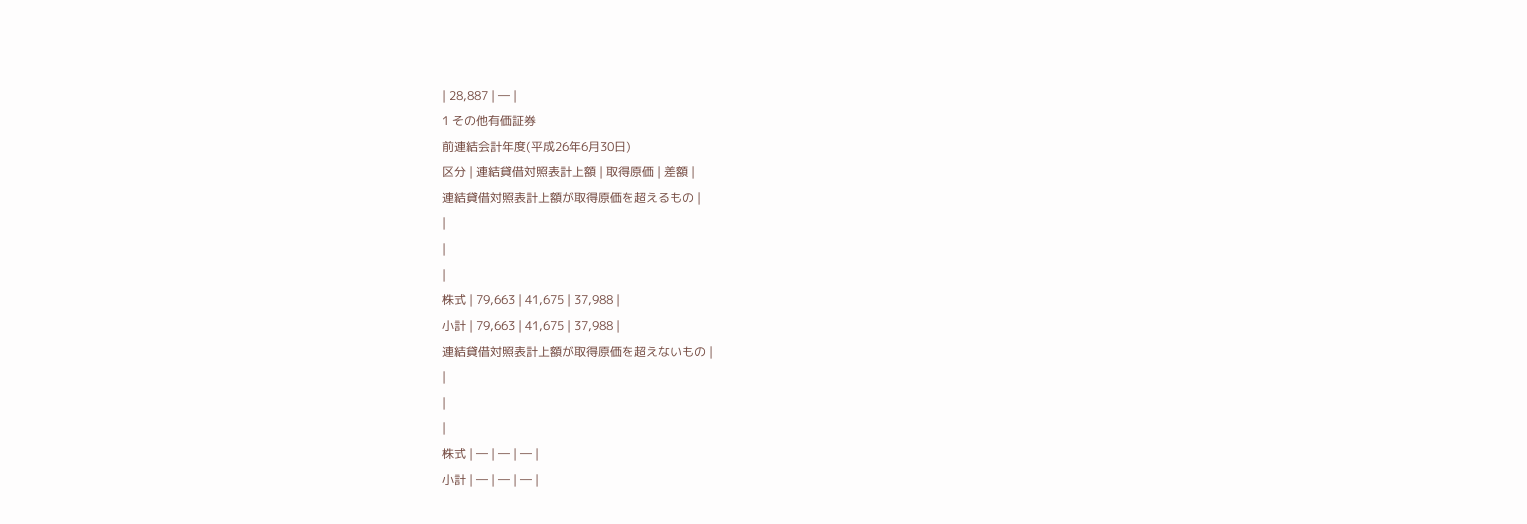| 28,887 | ― |
1 その他有価証券
前連結会計年度(平成26年6月30日)
区分 | 連結貸借対照表計上額 | 取得原価 | 差額 |
連結貸借対照表計上額が取得原価を超えるもの |
|
|
|
株式 | 79,663 | 41,675 | 37,988 |
小計 | 79,663 | 41,675 | 37,988 |
連結貸借対照表計上額が取得原価を超えないもの |
|
|
|
株式 | ― | ― | ― |
小計 | ― | ― | ― |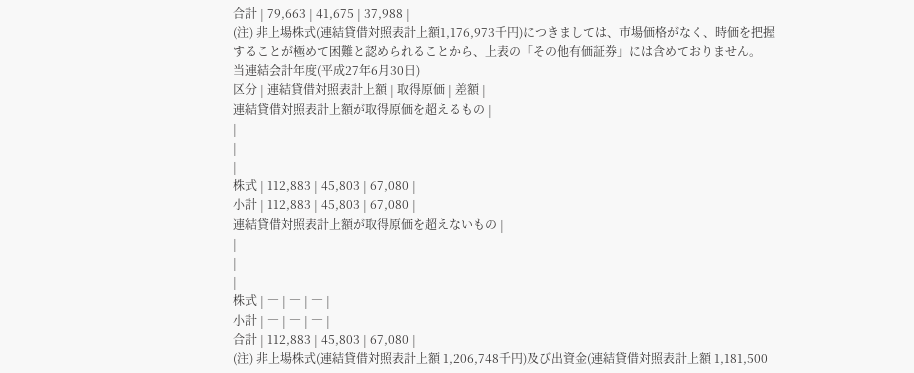合計 | 79,663 | 41,675 | 37,988 |
(注) 非上場株式(連結貸借対照表計上額1,176,973千円)につきましては、市場価格がなく、時価を把握することが極めて困難と認められることから、上表の「その他有価証券」には含めておりません。
当連結会計年度(平成27年6月30日)
区分 | 連結貸借対照表計上額 | 取得原価 | 差額 |
連結貸借対照表計上額が取得原価を超えるもの |
|
|
|
株式 | 112,883 | 45,803 | 67,080 |
小計 | 112,883 | 45,803 | 67,080 |
連結貸借対照表計上額が取得原価を超えないもの |
|
|
|
株式 | ― | ― | ― |
小計 | ― | ― | ― |
合計 | 112,883 | 45,803 | 67,080 |
(注) 非上場株式(連結貸借対照表計上額 1,206,748千円)及び出資金(連結貸借対照表計上額 1,181,500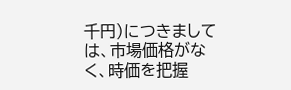千円)につきましては、市場価格がなく、時価を把握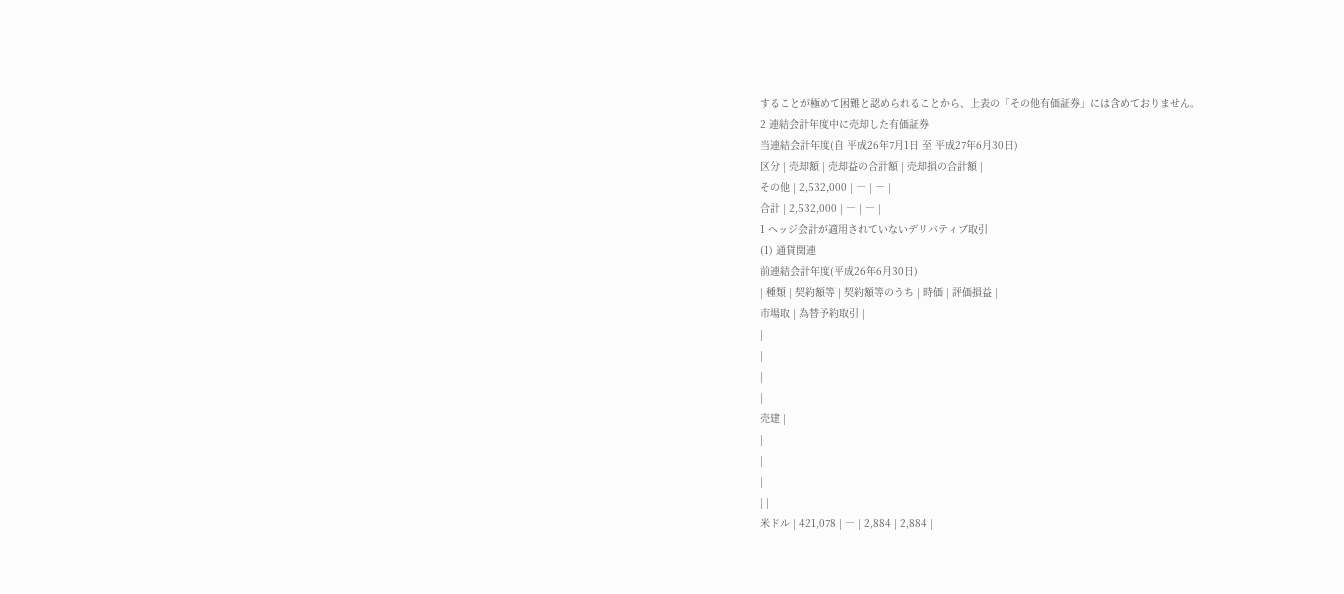することが極めて困難と認められることから、上表の「その他有価証券」には含めておりません。
2 連結会計年度中に売却した有価証券
当連結会計年度(自 平成26年7月1日 至 平成27年6月30日)
区分 | 売却額 | 売却益の合計額 | 売却損の合計額 |
その他 | 2,532,000 | ― | ― |
合計 | 2,532,000 | ― | ― |
1 ヘッジ会計が適用されていないデリバティブ取引
(1) 通貨関連
前連結会計年度(平成26年6月30日)
| 種類 | 契約額等 | 契約額等のうち | 時価 | 評価損益 |
市場取 | 為替予約取引 |
|
|
|
|
売建 |
|
|
|
| |
米ドル | 421,078 | ― | 2,884 | 2,884 |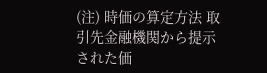(注) 時価の算定方法 取引先金融機関から提示された価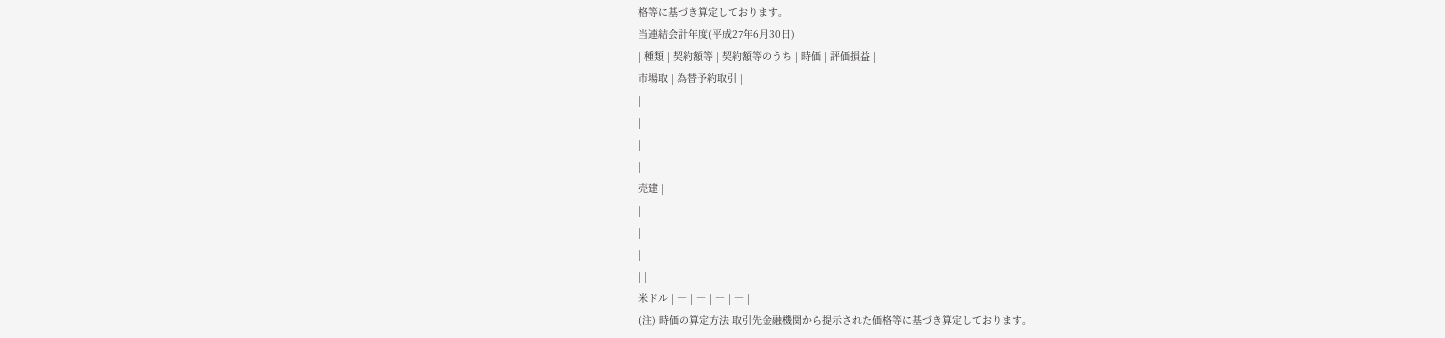格等に基づき算定しております。
当連結会計年度(平成27年6月30日)
| 種類 | 契約額等 | 契約額等のうち | 時価 | 評価損益 |
市場取 | 為替予約取引 |
|
|
|
|
売建 |
|
|
|
| |
米ドル | ― | ― | ― | ― |
(注) 時価の算定方法 取引先金融機関から提示された価格等に基づき算定しております。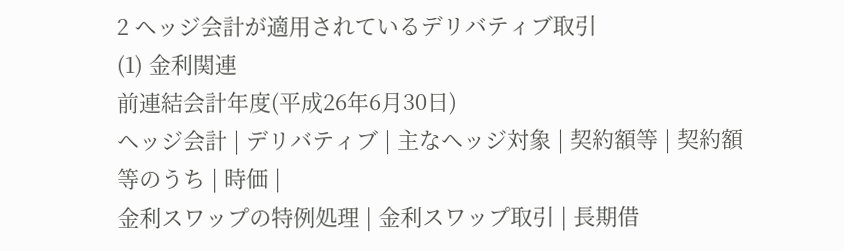2 ヘッジ会計が適用されているデリバティブ取引
(1) 金利関連
前連結会計年度(平成26年6月30日)
ヘッジ会計 | デリバティブ | 主なヘッジ対象 | 契約額等 | 契約額等のうち | 時価 |
金利スワップの特例処理 | 金利スワップ取引 | 長期借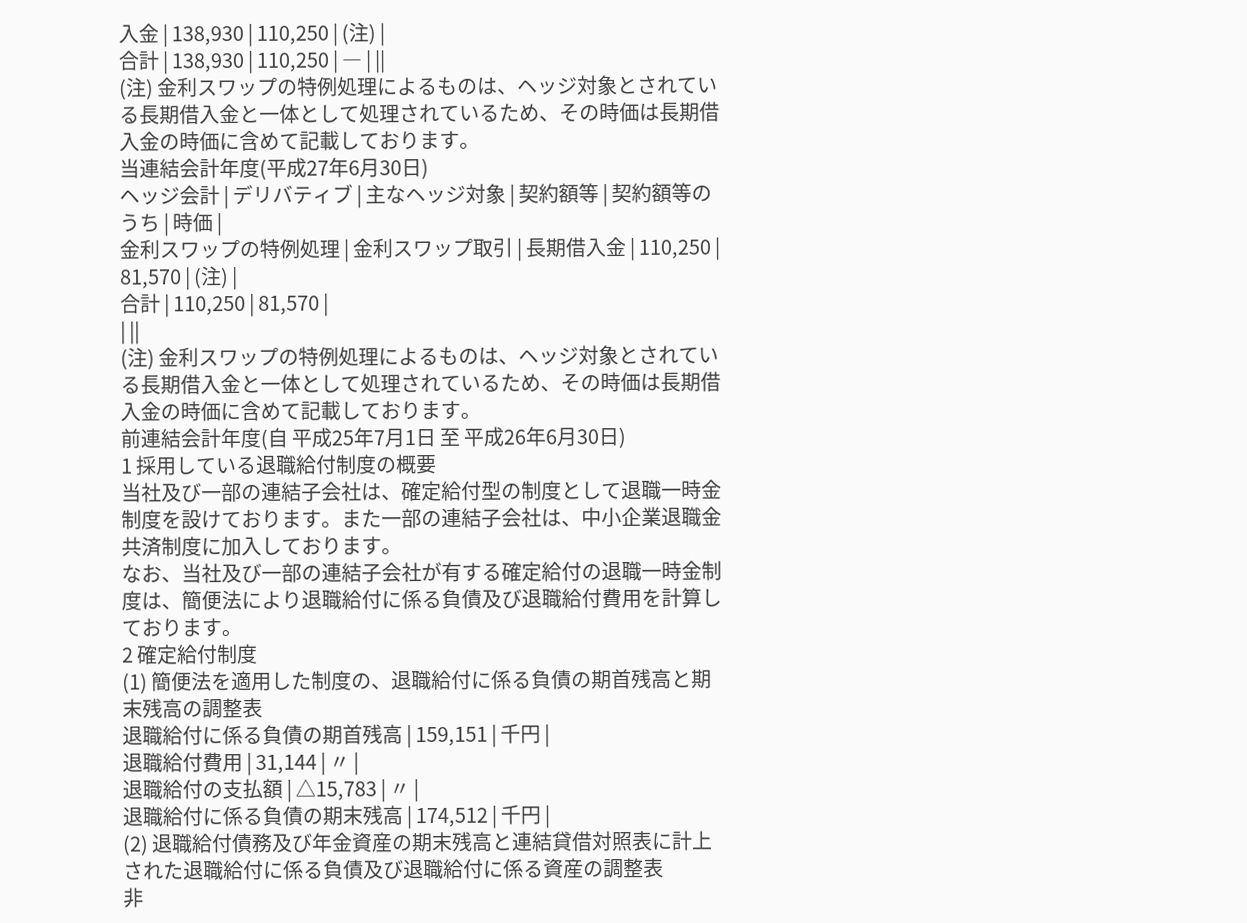入金 | 138,930 | 110,250 | (注) |
合計 | 138,930 | 110,250 | ― | ||
(注) 金利スワップの特例処理によるものは、ヘッジ対象とされている長期借入金と一体として処理されているため、その時価は長期借入金の時価に含めて記載しております。
当連結会計年度(平成27年6月30日)
ヘッジ会計 | デリバティブ | 主なヘッジ対象 | 契約額等 | 契約額等のうち | 時価 |
金利スワップの特例処理 | 金利スワップ取引 | 長期借入金 | 110,250 | 81,570 | (注) |
合計 | 110,250 | 81,570 |
| ||
(注) 金利スワップの特例処理によるものは、ヘッジ対象とされている長期借入金と一体として処理されているため、その時価は長期借入金の時価に含めて記載しております。
前連結会計年度(自 平成25年7月1日 至 平成26年6月30日)
1 採用している退職給付制度の概要
当社及び一部の連結子会社は、確定給付型の制度として退職一時金制度を設けております。また一部の連結子会社は、中小企業退職金共済制度に加入しております。
なお、当社及び一部の連結子会社が有する確定給付の退職一時金制度は、簡便法により退職給付に係る負債及び退職給付費用を計算しております。
2 確定給付制度
(1) 簡便法を適用した制度の、退職給付に係る負債の期首残高と期末残高の調整表
退職給付に係る負債の期首残高 | 159,151 | 千円 |
退職給付費用 | 31,144 | 〃 |
退職給付の支払額 | △15,783 | 〃 |
退職給付に係る負債の期末残高 | 174,512 | 千円 |
(2) 退職給付債務及び年金資産の期末残高と連結貸借対照表に計上された退職給付に係る負債及び退職給付に係る資産の調整表
非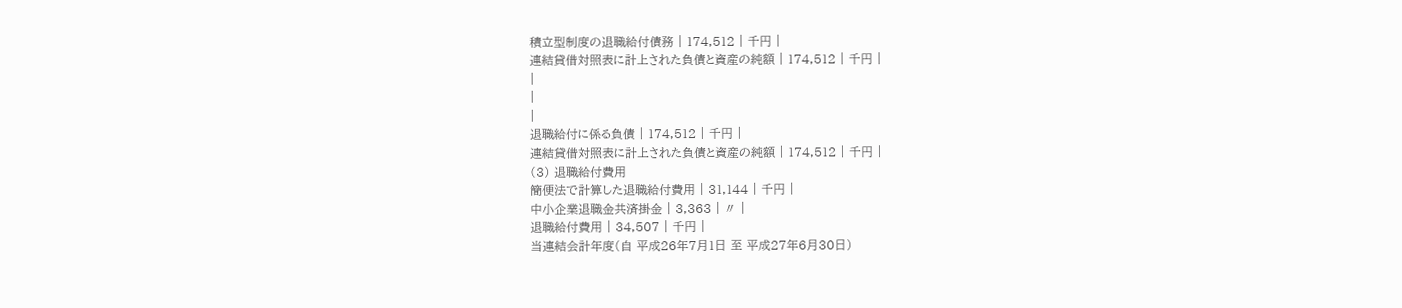積立型制度の退職給付債務 | 174,512 | 千円 |
連結貸借対照表に計上された負債と資産の純額 | 174,512 | 千円 |
|
|
|
退職給付に係る負債 | 174,512 | 千円 |
連結貸借対照表に計上された負債と資産の純額 | 174,512 | 千円 |
(3) 退職給付費用
簡便法で計算した退職給付費用 | 31,144 | 千円 |
中小企業退職金共済掛金 | 3,363 | 〃 |
退職給付費用 | 34,507 | 千円 |
当連結会計年度(自 平成26年7月1日 至 平成27年6月30日)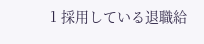1 採用している退職給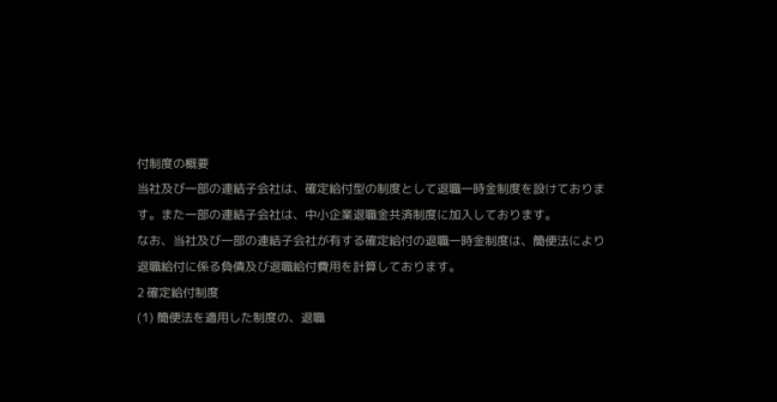付制度の概要
当社及び一部の連結子会社は、確定給付型の制度として退職一時金制度を設けております。また一部の連結子会社は、中小企業退職金共済制度に加入しております。
なお、当社及び一部の連結子会社が有する確定給付の退職一時金制度は、簡便法により退職給付に係る負債及び退職給付費用を計算しております。
2 確定給付制度
(1) 簡便法を適用した制度の、退職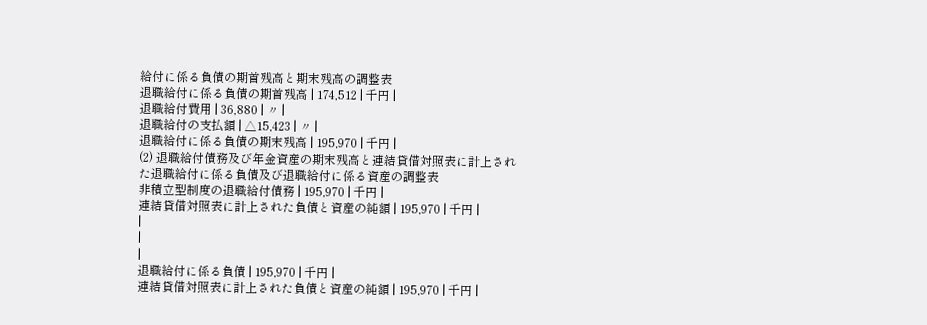給付に係る負債の期首残高と期末残高の調整表
退職給付に係る負債の期首残高 | 174,512 | 千円 |
退職給付費用 | 36,880 | 〃 |
退職給付の支払額 | △15,423 | 〃 |
退職給付に係る負債の期末残高 | 195,970 | 千円 |
(2) 退職給付債務及び年金資産の期末残高と連結貸借対照表に計上された退職給付に係る負債及び退職給付に係る資産の調整表
非積立型制度の退職給付債務 | 195,970 | 千円 |
連結貸借対照表に計上された負債と資産の純額 | 195,970 | 千円 |
|
|
|
退職給付に係る負債 | 195,970 | 千円 |
連結貸借対照表に計上された負債と資産の純額 | 195,970 | 千円 |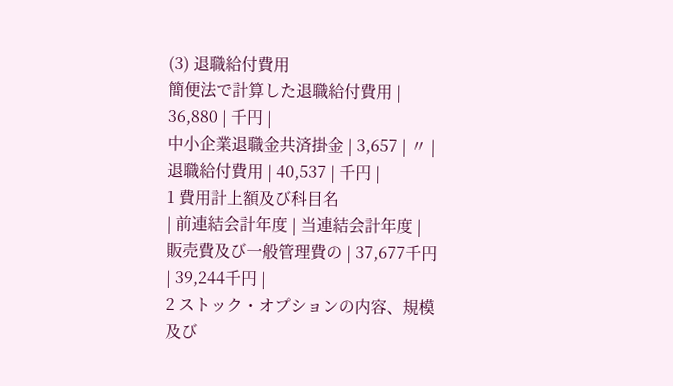(3) 退職給付費用
簡便法で計算した退職給付費用 | 36,880 | 千円 |
中小企業退職金共済掛金 | 3,657 | 〃 |
退職給付費用 | 40,537 | 千円 |
1 費用計上額及び科目名
| 前連結会計年度 | 当連結会計年度 |
販売費及び一般管理費の | 37,677千円 | 39,244千円 |
2 ストック・オプションの内容、規模及び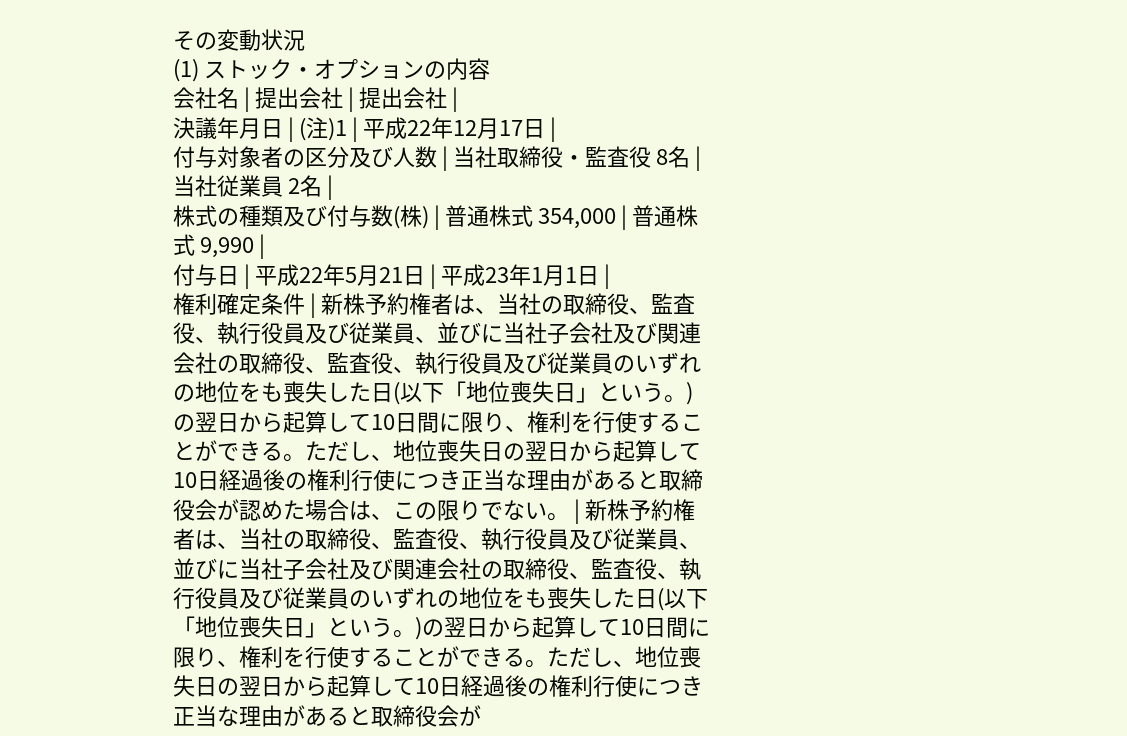その変動状況
(1) ストック・オプションの内容
会社名 | 提出会社 | 提出会社 |
決議年月日 | (注)1 | 平成22年12月17日 |
付与対象者の区分及び人数 | 当社取締役・監査役 8名 | 当社従業員 2名 |
株式の種類及び付与数(株) | 普通株式 354,000 | 普通株式 9,990 |
付与日 | 平成22年5月21日 | 平成23年1月1日 |
権利確定条件 | 新株予約権者は、当社の取締役、監査役、執行役員及び従業員、並びに当社子会社及び関連会社の取締役、監査役、執行役員及び従業員のいずれの地位をも喪失した日(以下「地位喪失日」という。)の翌日から起算して10日間に限り、権利を行使することができる。ただし、地位喪失日の翌日から起算して10日経過後の権利行使につき正当な理由があると取締役会が認めた場合は、この限りでない。 | 新株予約権者は、当社の取締役、監査役、執行役員及び従業員、並びに当社子会社及び関連会社の取締役、監査役、執行役員及び従業員のいずれの地位をも喪失した日(以下「地位喪失日」という。)の翌日から起算して10日間に限り、権利を行使することができる。ただし、地位喪失日の翌日から起算して10日経過後の権利行使につき正当な理由があると取締役会が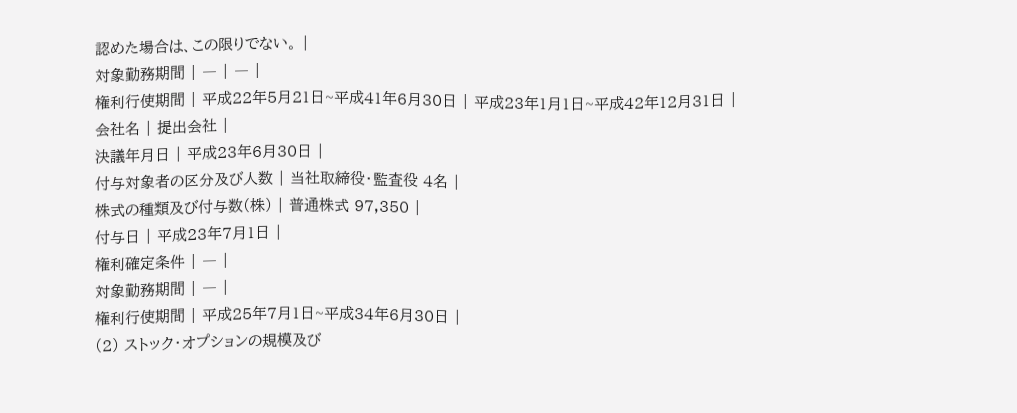認めた場合は、この限りでない。 |
対象勤務期間 | ― | ― |
権利行使期間 | 平成22年5月21日~平成41年6月30日 | 平成23年1月1日~平成42年12月31日 |
会社名 | 提出会社 |
決議年月日 | 平成23年6月30日 |
付与対象者の区分及び人数 | 当社取締役・監査役 4名 |
株式の種類及び付与数(株) | 普通株式 97,350 |
付与日 | 平成23年7月1日 |
権利確定条件 | ― |
対象勤務期間 | ― |
権利行使期間 | 平成25年7月1日~平成34年6月30日 |
(2) ストック・オプションの規模及び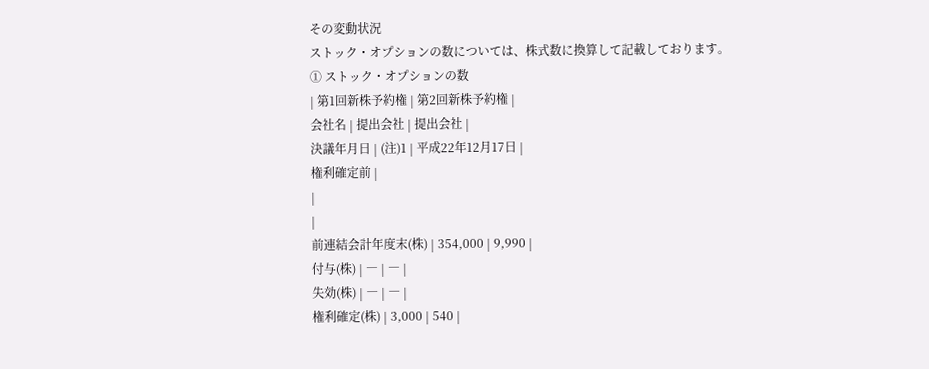その変動状況
ストック・オプションの数については、株式数に換算して記載しております。
① ストック・オプションの数
| 第1回新株予約権 | 第2回新株予約権 |
会社名 | 提出会社 | 提出会社 |
決議年月日 | (注)1 | 平成22年12月17日 |
権利確定前 |
|
|
前連結会計年度末(株) | 354,000 | 9,990 |
付与(株) | ― | ― |
失効(株) | ― | ― |
権利確定(株) | 3,000 | 540 |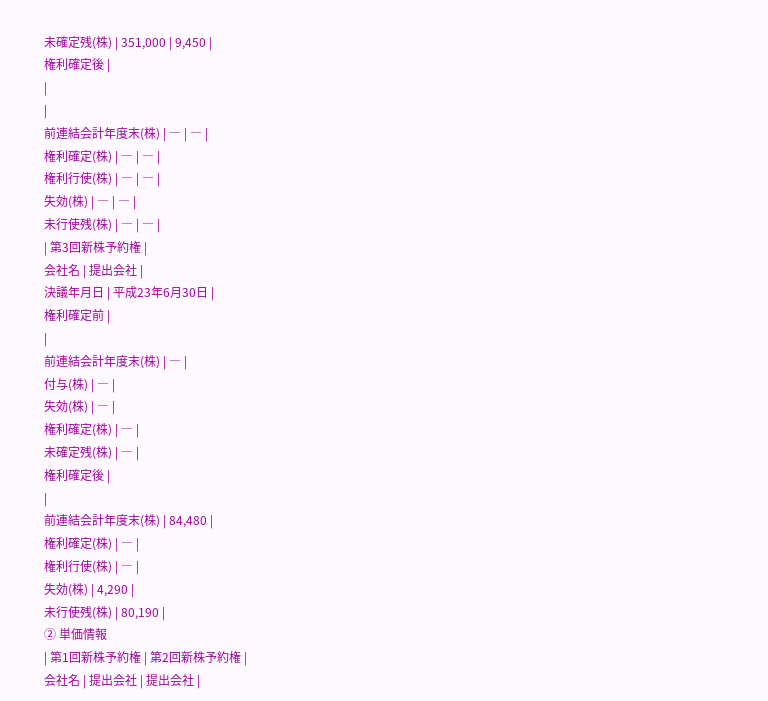未確定残(株) | 351,000 | 9,450 |
権利確定後 |
|
|
前連結会計年度末(株) | ― | ― |
権利確定(株) | ― | ― |
権利行使(株) | ― | ― |
失効(株) | ― | ― |
未行使残(株) | ― | ― |
| 第3回新株予約権 |
会社名 | 提出会社 |
決議年月日 | 平成23年6月30日 |
権利確定前 |
|
前連結会計年度末(株) | ― |
付与(株) | ― |
失効(株) | ― |
権利確定(株) | ― |
未確定残(株) | ― |
権利確定後 |
|
前連結会計年度末(株) | 84,480 |
権利確定(株) | ― |
権利行使(株) | ― |
失効(株) | 4,290 |
未行使残(株) | 80,190 |
② 単価情報
| 第1回新株予約権 | 第2回新株予約権 |
会社名 | 提出会社 | 提出会社 |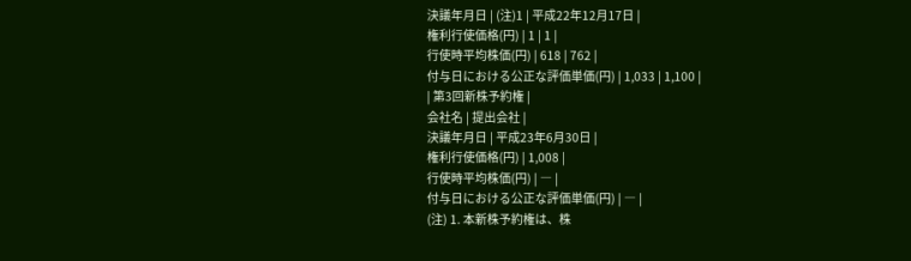決議年月日 | (注)1 | 平成22年12月17日 |
権利行使価格(円) | 1 | 1 |
行使時平均株価(円) | 618 | 762 |
付与日における公正な評価単価(円) | 1,033 | 1,100 |
| 第3回新株予約権 |
会社名 | 提出会社 |
決議年月日 | 平成23年6月30日 |
権利行使価格(円) | 1,008 |
行使時平均株価(円) | ― |
付与日における公正な評価単価(円) | ― |
(注) 1. 本新株予約権は、株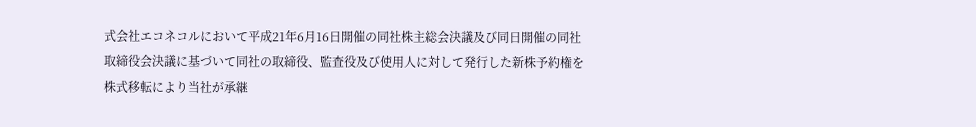式会社エコネコルにおいて平成21年6月16日開催の同社株主総会決議及び同日開催の同社取締役会決議に基づいて同社の取締役、監査役及び使用人に対して発行した新株予約権を株式移転により当社が承継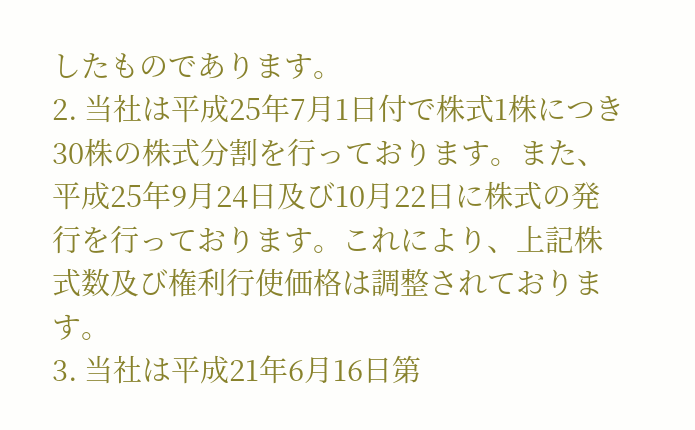したものであります。
2. 当社は平成25年7月1日付で株式1株につき30株の株式分割を行っております。また、平成25年9月24日及び10月22日に株式の発行を行っております。これにより、上記株式数及び権利行使価格は調整されております。
3. 当社は平成21年6月16日第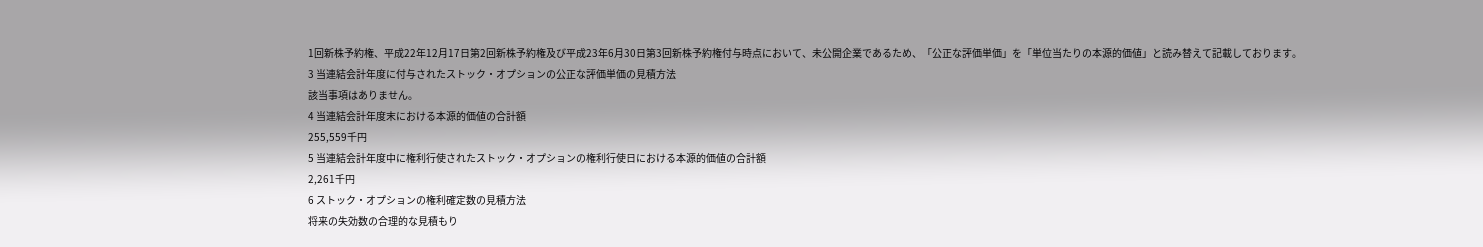1回新株予約権、平成22年12月17日第2回新株予約権及び平成23年6月30日第3回新株予約権付与時点において、未公開企業であるため、「公正な評価単価」を「単位当たりの本源的価値」と読み替えて記載しております。
3 当連結会計年度に付与されたストック・オプションの公正な評価単価の見積方法
該当事項はありません。
4 当連結会計年度末における本源的価値の合計額
255,559千円
5 当連結会計年度中に権利行使されたストック・オプションの権利行使日における本源的価値の合計額
2,261千円
6 ストック・オプションの権利確定数の見積方法
将来の失効数の合理的な見積もり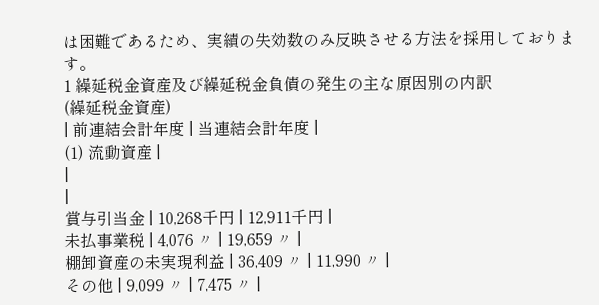は困難であるため、実績の失効数のみ反映させる方法を採用しております。
1 繰延税金資産及び繰延税金負債の発生の主な原因別の内訳
(繰延税金資産)
| 前連結会計年度 | 当連結会計年度 |
(1) 流動資産 |
|
|
賞与引当金 | 10,268千円 | 12,911千円 |
未払事業税 | 4,076 〃 | 19,659 〃 |
棚卸資産の未実現利益 | 36,409 〃 | 11,990 〃 |
その他 | 9,099 〃 | 7,475 〃 |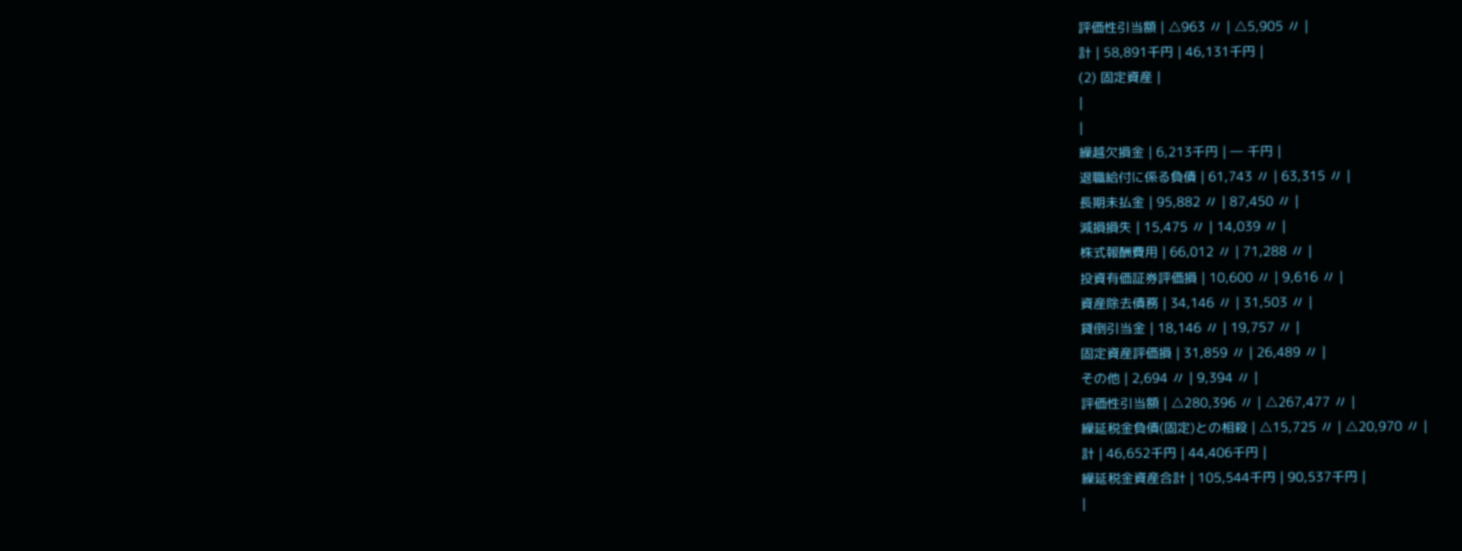評価性引当額 | △963 〃 | △5,905 〃 |
計 | 58,891千円 | 46,131千円 |
(2) 固定資産 |
|
|
繰越欠損金 | 6,213千円 | ― 千円 |
退職給付に係る負債 | 61,743 〃 | 63,315 〃 |
長期未払金 | 95,882 〃 | 87,450 〃 |
減損損失 | 15,475 〃 | 14,039 〃 |
株式報酬費用 | 66,012 〃 | 71,288 〃 |
投資有価証券評価損 | 10,600 〃 | 9,616 〃 |
資産除去債務 | 34,146 〃 | 31,503 〃 |
貸倒引当金 | 18,146 〃 | 19,757 〃 |
固定資産評価損 | 31,859 〃 | 26,489 〃 |
その他 | 2,694 〃 | 9,394 〃 |
評価性引当額 | △280,396 〃 | △267,477 〃 |
繰延税金負債(固定)との相殺 | △15,725 〃 | △20,970 〃 |
計 | 46,652千円 | 44,406千円 |
繰延税金資産合計 | 105,544千円 | 90,537千円 |
|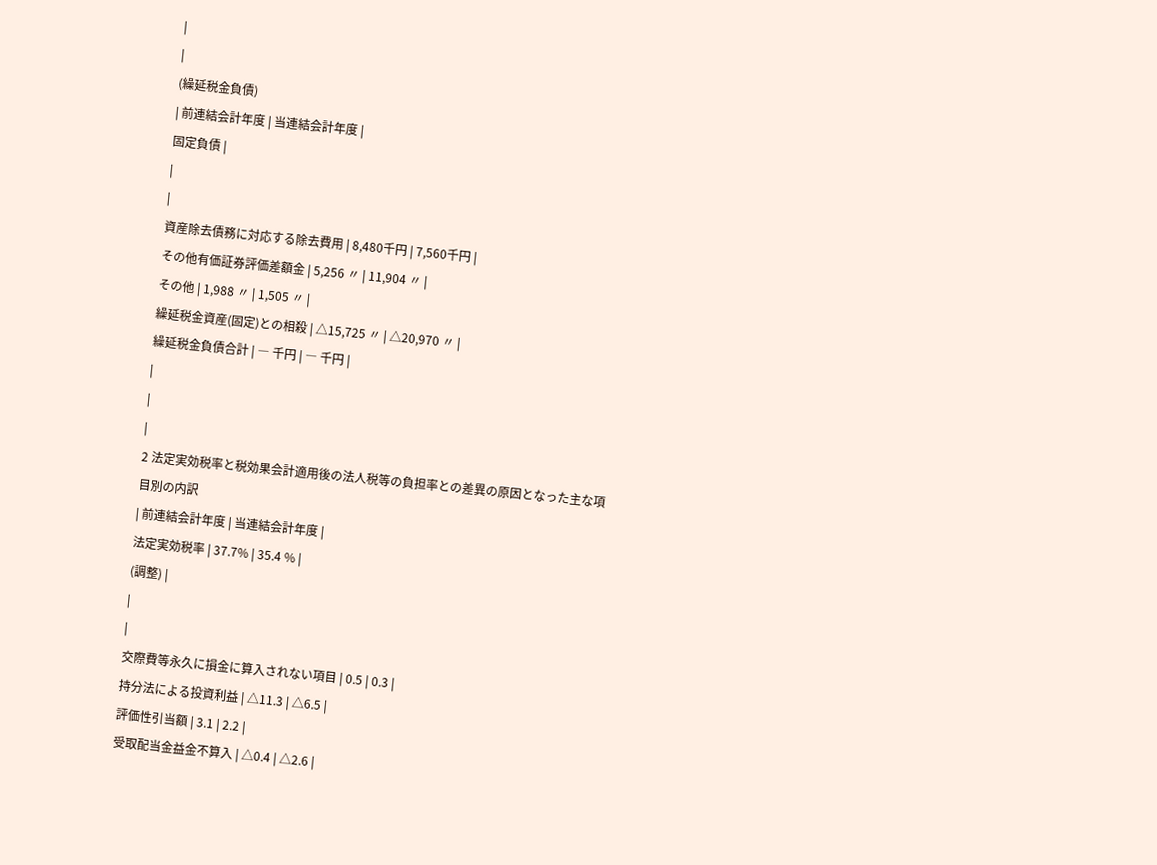|
|
(繰延税金負債)
| 前連結会計年度 | 当連結会計年度 |
固定負債 |
|
|
資産除去債務に対応する除去費用 | 8,480千円 | 7,560千円 |
その他有価証券評価差額金 | 5,256 〃 | 11,904 〃 |
その他 | 1,988 〃 | 1,505 〃 |
繰延税金資産(固定)との相殺 | △15,725 〃 | △20,970 〃 |
繰延税金負債合計 | ― 千円 | ― 千円 |
|
|
|
2 法定実効税率と税効果会計適用後の法人税等の負担率との差異の原因となった主な項目別の内訳
| 前連結会計年度 | 当連結会計年度 |
法定実効税率 | 37.7% | 35.4 % |
(調整) |
|
|
交際費等永久に損金に算入されない項目 | 0.5 | 0.3 |
持分法による投資利益 | △11.3 | △6.5 |
評価性引当額 | 3.1 | 2.2 |
受取配当金益金不算入 | △0.4 | △2.6 |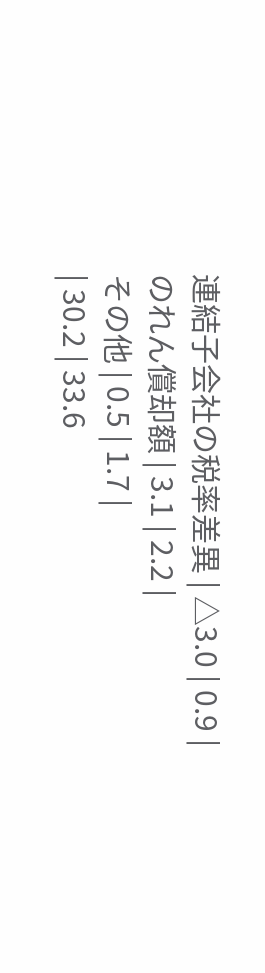連結子会社の税率差異 | △3.0 | 0.9 |
のれん償却額 | 3.1 | 2.2 |
その他 | 0.5 | 1.7 |
| 30.2 | 33.6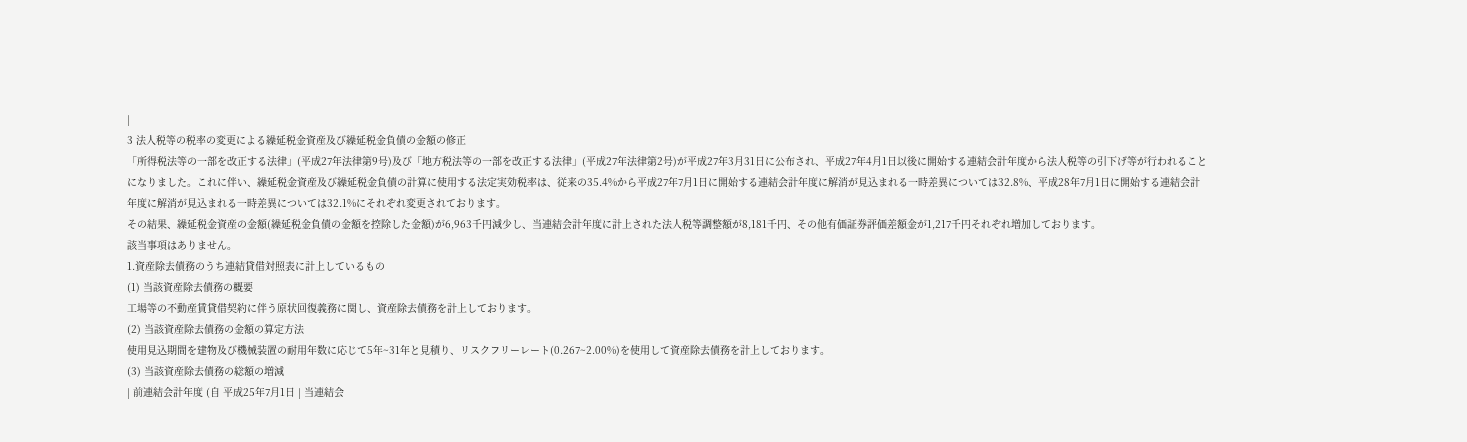|
3 法人税等の税率の変更による繰延税金資産及び繰延税金負債の金額の修正
「所得税法等の一部を改正する法律」(平成27年法律第9号)及び「地方税法等の一部を改正する法律」(平成27年法律第2号)が平成27年3月31日に公布され、平成27年4月1日以後に開始する連結会計年度から法人税等の引下げ等が行われることになりました。これに伴い、繰延税金資産及び繰延税金負債の計算に使用する法定実効税率は、従来の35.4%から平成27年7月1日に開始する連結会計年度に解消が見込まれる一時差異については32.8%、平成28年7月1日に開始する連結会計年度に解消が見込まれる一時差異については32.1%にそれぞれ変更されております。
その結果、繰延税金資産の金額(繰延税金負債の金額を控除した金額)が6,963千円減少し、当連結会計年度に計上された法人税等調整額が8,181千円、その他有価証券評価差額金が1,217千円それぞれ増加しております。
該当事項はありません。
1.資産除去債務のうち連結貸借対照表に計上しているもの
(1) 当該資産除去債務の概要
工場等の不動産賃貸借契約に伴う原状回復義務に関し、資産除去債務を計上しております。
(2) 当該資産除去債務の金額の算定方法
使用見込期間を建物及び機械装置の耐用年数に応じて5年~31年と見積り、リスクフリーレート(0.267~2.00%)を使用して資産除去債務を計上しております。
(3) 当該資産除去債務の総額の増減
| 前連結会計年度 (自 平成25年7月1日 | 当連結会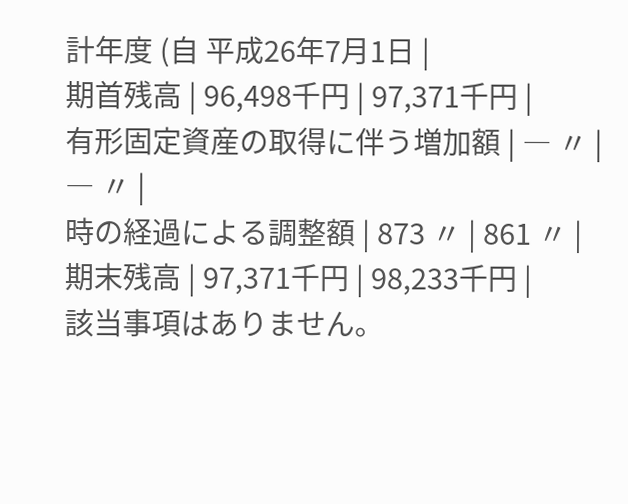計年度 (自 平成26年7月1日 |
期首残高 | 96,498千円 | 97,371千円 |
有形固定資産の取得に伴う増加額 | ― 〃 | ― 〃 |
時の経過による調整額 | 873 〃 | 861 〃 |
期末残高 | 97,371千円 | 98,233千円 |
該当事項はありません。